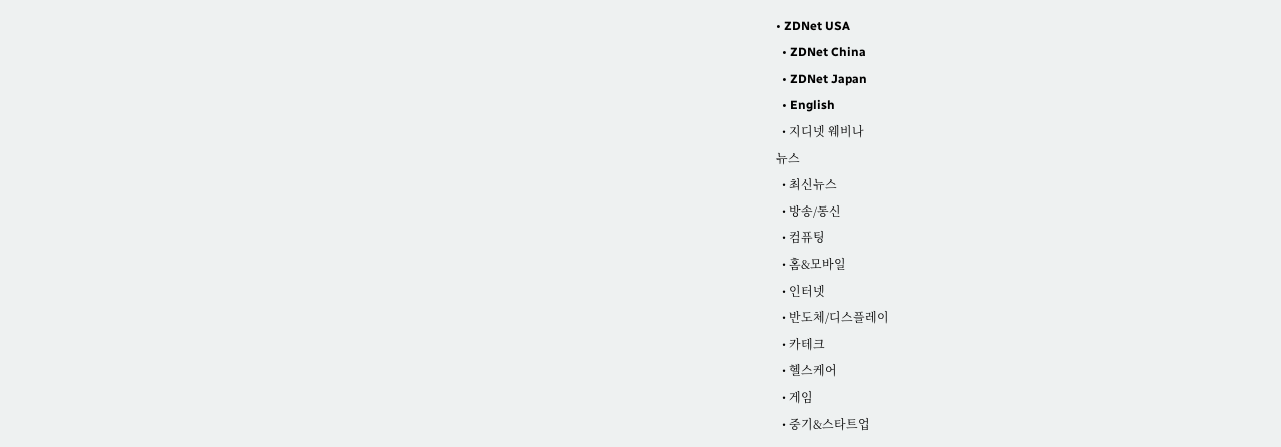• ZDNet USA
  • ZDNet China
  • ZDNet Japan
  • English
  • 지디넷 웨비나
뉴스
  • 최신뉴스
  • 방송/통신
  • 컴퓨팅
  • 홈&모바일
  • 인터넷
  • 반도체/디스플레이
  • 카테크
  • 헬스케어
  • 게임
  • 중기&스타트업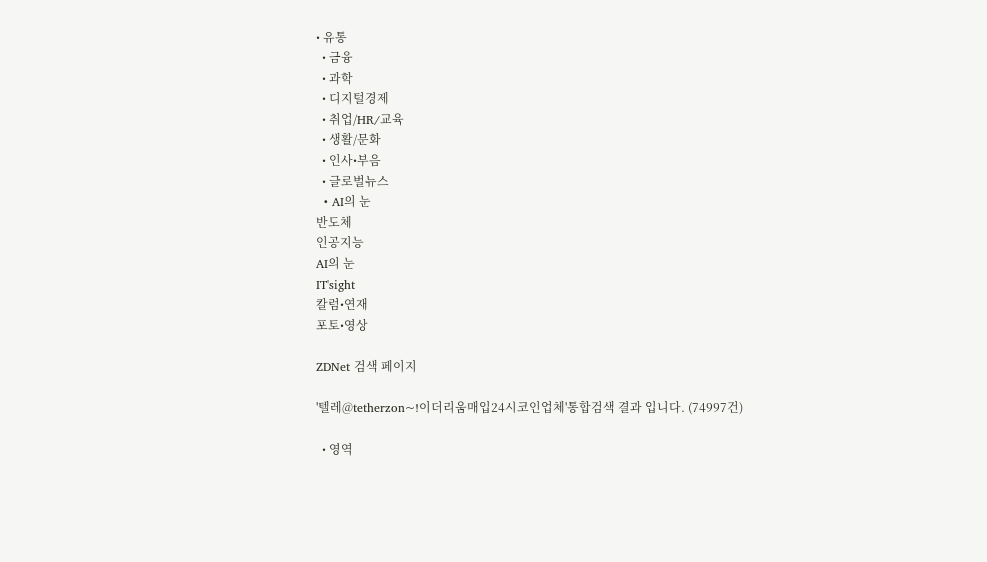• 유통
  • 금융
  • 과학
  • 디지털경제
  • 취업/HR/교육
  • 생활/문화
  • 인사•부음
  • 글로벌뉴스
  • AI의 눈
반도체
인공지능
AI의 눈
IT'sight
칼럼•연재
포토•영상

ZDNet 검색 페이지

'텔레@tetherzon~!이더리움매입24시코인업체'통합검색 결과 입니다. (74997건)

  • 영역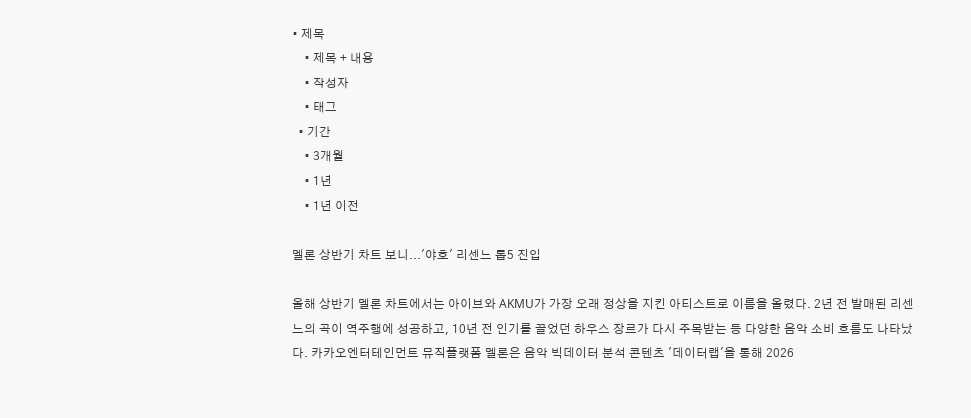• 제목
    • 제목 + 내용
    • 작성자
    • 태그
  • 기간
    • 3개월
    • 1년
    • 1년 이전

멜론 상반기 차트 보니...'야호' 리센느 톱5 진입

올해 상반기 멜론 차트에서는 아이브와 AKMU가 가장 오래 정상을 지킨 아티스트로 이름을 올렸다. 2년 전 발매된 리센느의 곡이 역주행에 성공하고, 10년 전 인기를 끌었던 하우스 장르가 다시 주목받는 등 다양한 음악 소비 흐름도 나타났다. 카카오엔터테인먼트 뮤직플랫폼 멜론은 음악 빅데이터 분석 콘텐츠 '데이터랩'을 통해 2026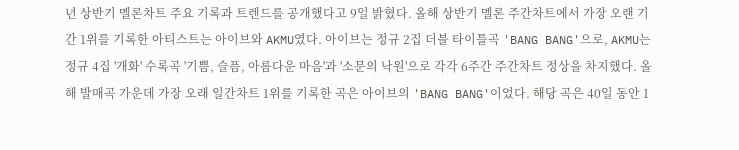년 상반기 멜론차트 주요 기록과 트렌드를 공개했다고 9일 밝혔다. 올해 상반기 멜론 주간차트에서 가장 오랜 기간 1위를 기록한 아티스트는 아이브와 AKMU였다. 아이브는 정규 2집 더블 타이틀곡 'BANG BANG'으로, AKMU는 정규 4집 '개화' 수록곡 '기쁨, 슬픔, 아름다운 마음'과 '소문의 낙원'으로 각각 6주간 주간차트 정상을 차지했다. 올해 발매곡 가운데 가장 오래 일간차트 1위를 기록한 곡은 아이브의 'BANG BANG'이었다. 해당 곡은 40일 동안 1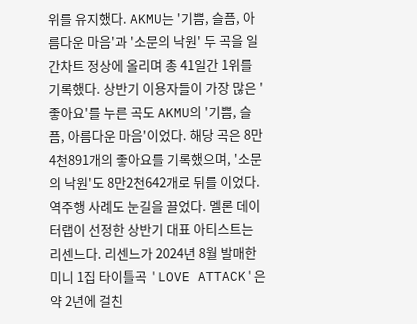위를 유지했다. AKMU는 '기쁨, 슬픔, 아름다운 마음'과 '소문의 낙원' 두 곡을 일간차트 정상에 올리며 총 41일간 1위를 기록했다. 상반기 이용자들이 가장 많은 '좋아요'를 누른 곡도 AKMU의 '기쁨, 슬픔, 아름다운 마음'이었다. 해당 곡은 8만4천891개의 좋아요를 기록했으며, '소문의 낙원'도 8만2천642개로 뒤를 이었다. 역주행 사례도 눈길을 끌었다. 멜론 데이터랩이 선정한 상반기 대표 아티스트는 리센느다. 리센느가 2024년 8월 발매한 미니 1집 타이틀곡 'LOVE ATTACK'은 약 2년에 걸친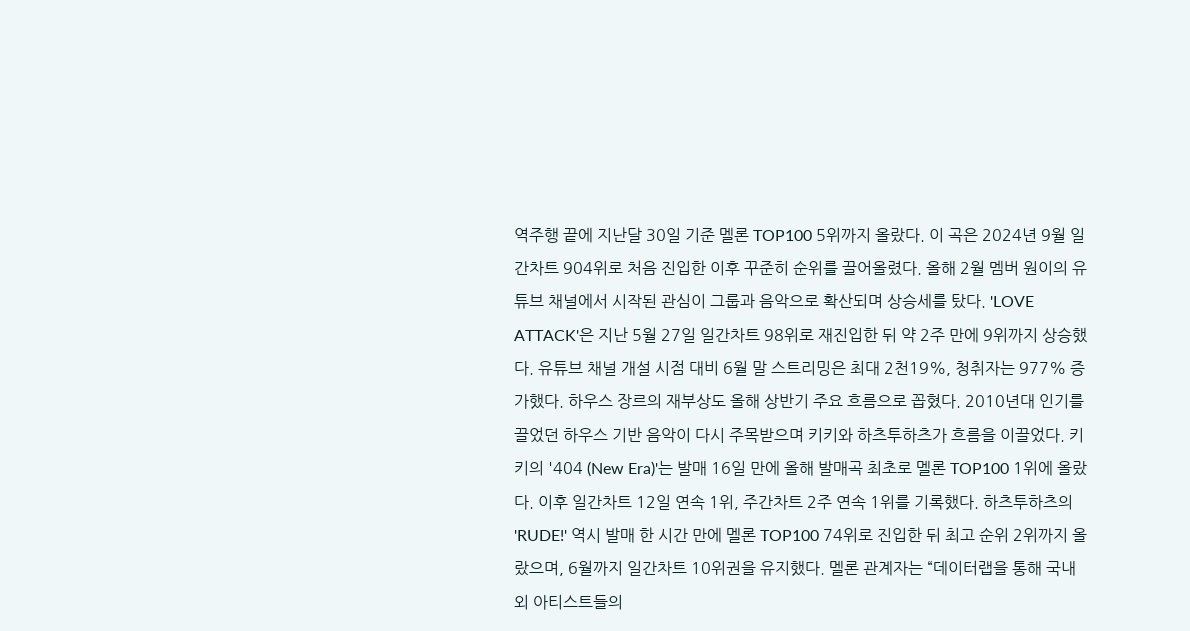역주행 끝에 지난달 30일 기준 멜론 TOP100 5위까지 올랐다. 이 곡은 2024년 9월 일간차트 904위로 처음 진입한 이후 꾸준히 순위를 끌어올렸다. 올해 2월 멤버 원이의 유튜브 채널에서 시작된 관심이 그룹과 음악으로 확산되며 상승세를 탔다. 'LOVE ATTACK'은 지난 5월 27일 일간차트 98위로 재진입한 뒤 약 2주 만에 9위까지 상승했다. 유튜브 채널 개설 시점 대비 6월 말 스트리밍은 최대 2천19%, 청취자는 977% 증가했다. 하우스 장르의 재부상도 올해 상반기 주요 흐름으로 꼽혔다. 2010년대 인기를 끌었던 하우스 기반 음악이 다시 주목받으며 키키와 하츠투하츠가 흐름을 이끌었다. 키키의 '404 (New Era)'는 발매 16일 만에 올해 발매곡 최초로 멜론 TOP100 1위에 올랐다. 이후 일간차트 12일 연속 1위, 주간차트 2주 연속 1위를 기록했다. 하츠투하츠의 'RUDE!' 역시 발매 한 시간 만에 멜론 TOP100 74위로 진입한 뒤 최고 순위 2위까지 올랐으며, 6월까지 일간차트 10위권을 유지했다. 멜론 관계자는 “데이터랩을 통해 국내외 아티스트들의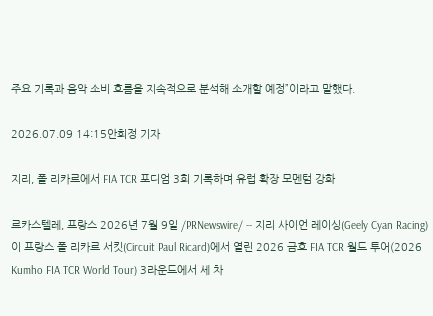주요 기록과 음악 소비 흐름을 지속적으로 분석해 소개할 예정”이라고 말했다.

2026.07.09 14:15안희정 기자

지리, 폴 리카르에서 FIA TCR 포디엄 3회 기록하며 유럽 확장 모멘텀 강화

르카스텔레, 프랑스 2026년 7월 9일 /PRNewswire/ -- 지리 사이언 레이싱(Geely Cyan Racing)이 프랑스 폴 리카르 서킷(Circuit Paul Ricard)에서 열린 2026 금호 FIA TCR 월드 투어(2026 Kumho FIA TCR World Tour) 3라운드에서 세 차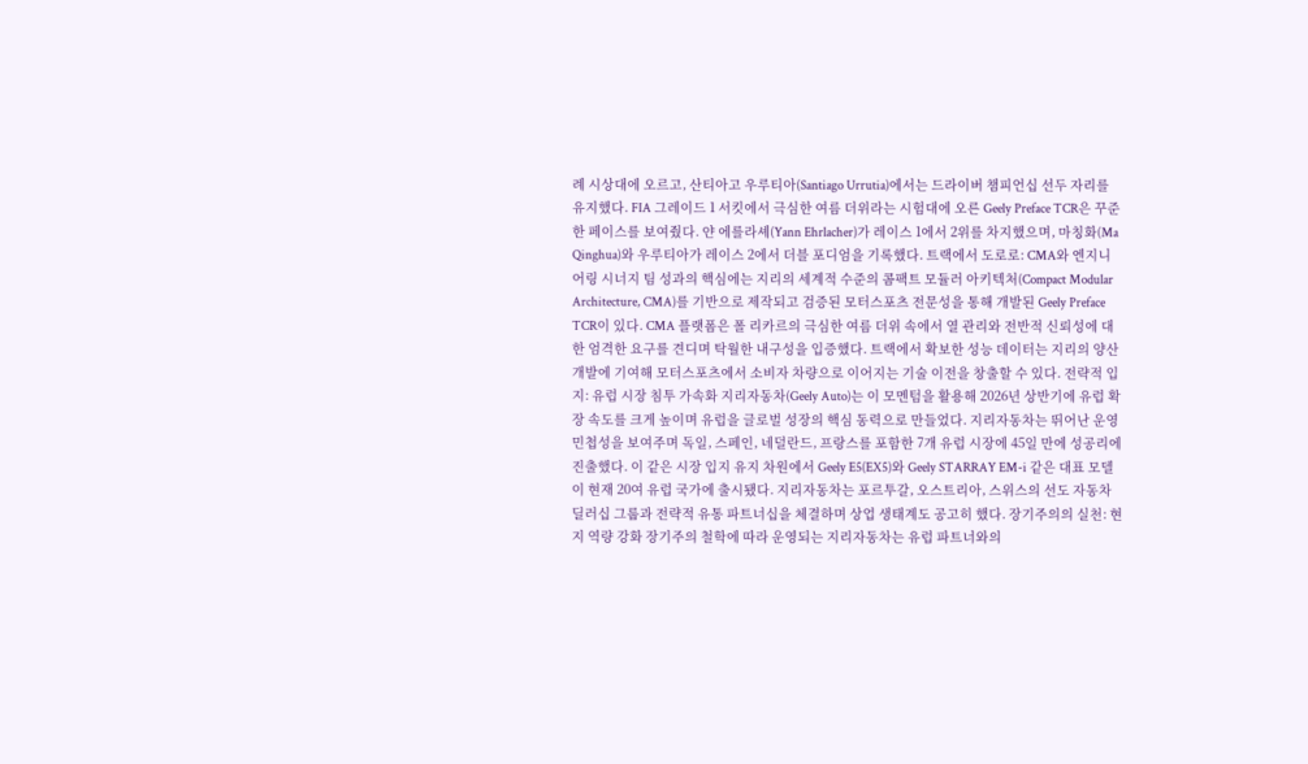례 시상대에 오르고, 산티아고 우루티아(Santiago Urrutia)에서는 드라이버 챔피언십 선두 자리를 유지했다. FIA 그레이드 1 서킷에서 극심한 여름 더위라는 시험대에 오른 Geely Preface TCR은 꾸준한 페이스를 보여줬다. 얀 에를라셰(Yann Ehrlacher)가 레이스 1에서 2위를 차지했으며, 마칭화(Ma Qinghua)와 우루티아가 레이스 2에서 더블 포디엄을 기록했다. 트랙에서 도로로: CMA와 엔지니어링 시너지 팀 성과의 핵심에는 지리의 세계적 수준의 콤팩트 모듈러 아키텍처(Compact Modular Architecture, CMA)를 기반으로 제작되고 검증된 모터스포츠 전문성을 통해 개발된 Geely Preface TCR이 있다. CMA 플랫폼은 폴 리카르의 극심한 여름 더위 속에서 열 관리와 전반적 신뢰성에 대한 엄격한 요구를 견디며 탁월한 내구성을 입증했다. 트랙에서 확보한 성능 데이터는 지리의 양산 개발에 기여해 모터스포츠에서 소비자 차량으로 이어지는 기술 이전을 창출할 수 있다. 전략적 입지: 유럽 시장 침투 가속화 지리자동차(Geely Auto)는 이 모멘텀을 활용해 2026년 상반기에 유럽 확장 속도를 크게 높이며 유럽을 글로벌 성장의 핵심 동력으로 만들었다. 지리자동차는 뛰어난 운영 민첩성을 보여주며 독일, 스페인, 네덜란드, 프랑스를 포함한 7개 유럽 시장에 45일 만에 성공리에 진출했다. 이 같은 시장 입지 유지 차원에서 Geely E5(EX5)와 Geely STARRAY EM-i 같은 대표 모델이 현재 20여 유럽 국가에 출시됐다. 지리자동차는 포르투갈, 오스트리아, 스위스의 선도 자동차 딜러십 그룹과 전략적 유통 파트너십을 체결하며 상업 생태계도 공고히 했다. 장기주의의 실천: 현지 역량 강화 장기주의 철학에 따라 운영되는 지리자동차는 유럽 파트너와의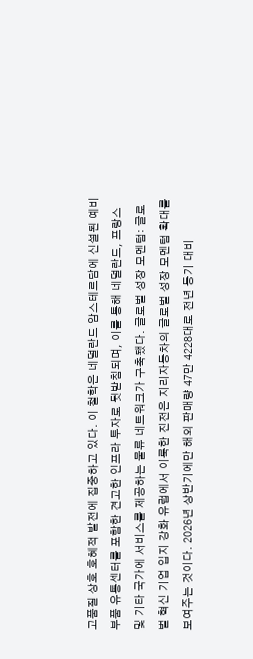고품질 상호 호혜적 발전에 집중하고 있다. 이 철학은 네덜란드 암스테르담에 신설된 예비 부품 유통센터를 포함한 견고한 인프라 투자로 뒷받침되며, 이를 통해 네덜란드, 프랑스 및 기타 국가에 서비스를 제공하는 물류 네트워크가 구축됐다. 글로벌 성장 모멘텀: 글로벌 혁신 기업 입지 강화 유럽에서 이룩한 진전은 지리자동차의 글로벌 성장 모멘텀 확대를 보여주는 것이다. 2026년 상반기에만 해외 판매량 47만 4228대로 전년 동기 대비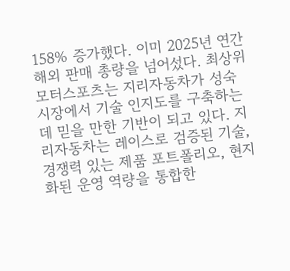158% 증가했다. 이미 2025년 연간 해외 판매 총량을 넘어섰다. 최상위 모터스포츠는 지리자동차가 성숙 시장에서 기술 인지도를 구축하는 데 믿을 만한 기반이 되고 있다. 지리자동차는 레이스로 검증된 기술, 경쟁력 있는 제품 포트폴리오, 현지화된 운영 역량을 통합한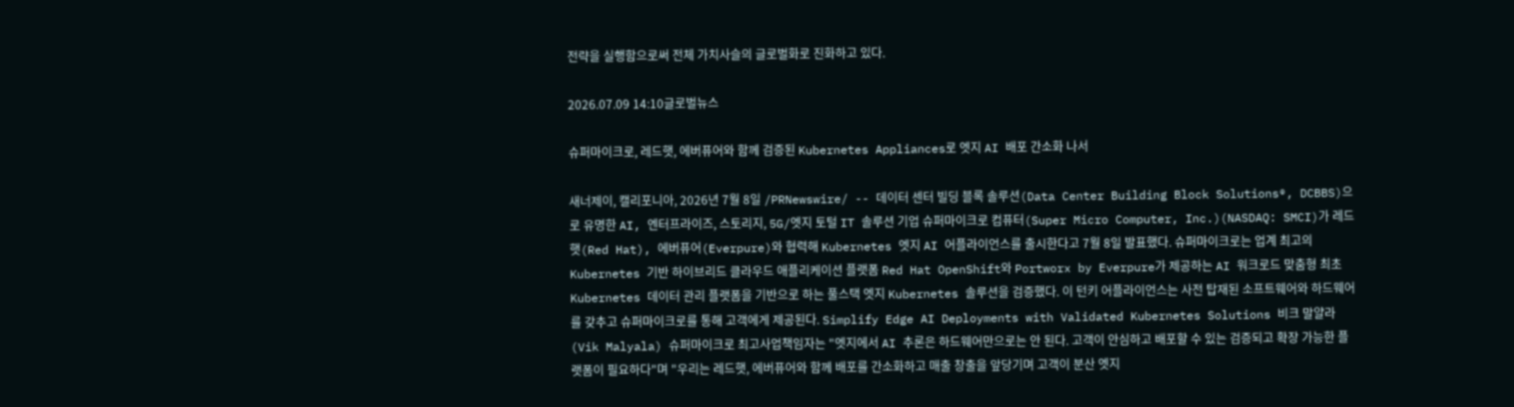전략을 실행함으로써 전체 가치사슬의 글로벌화로 진화하고 있다.

2026.07.09 14:10글로벌뉴스

슈퍼마이크로, 레드햇, 에버퓨어와 함께 검증된 Kubernetes Appliances로 엣지 AI 배포 간소화 나서

새너제이, 캘리포니아, 2026년 7월 8일 /PRNewswire/ -- 데이터 센터 빌딩 블록 솔루션(Data Center Building Block Solutions®, DCBBS)으로 유명한 AI, 엔터프라이즈, 스토리지, 5G/엣지 토털 IT 솔루션 기업 슈퍼마이크로 컴퓨터(Super Micro Computer, Inc.)(NASDAQ: SMCI)가 레드햇(Red Hat), 에버퓨어(Everpure)와 협력해 Kubernetes 엣지 AI 어플라이언스를 출시한다고 7월 8일 발표했다. 슈퍼마이크로는 업계 최고의 Kubernetes 기반 하이브리드 클라우드 애플리케이션 플랫폼 Red Hat OpenShift와 Portworx by Everpure가 제공하는 AI 워크로드 맞춤형 최초 Kubernetes 데이터 관리 플랫폼을 기반으로 하는 풀스택 엣지 Kubernetes 솔루션을 검증했다. 이 턴키 어플라이언스는 사전 탑재된 소프트웨어와 하드웨어를 갖추고 슈퍼마이크로를 통해 고객에게 제공된다. Simplify Edge AI Deployments with Validated Kubernetes Solutions 비크 말얄라(Vik Malyala) 슈퍼마이크로 최고사업책임자는 "엣지에서 AI 추론은 하드웨어만으로는 안 된다. 고객이 안심하고 배포할 수 있는 검증되고 확장 가능한 플랫폼이 필요하다"며 "우리는 레드햇, 에버퓨어와 함께 배포를 간소화하고 매출 창출을 앞당기며 고객이 분산 엣지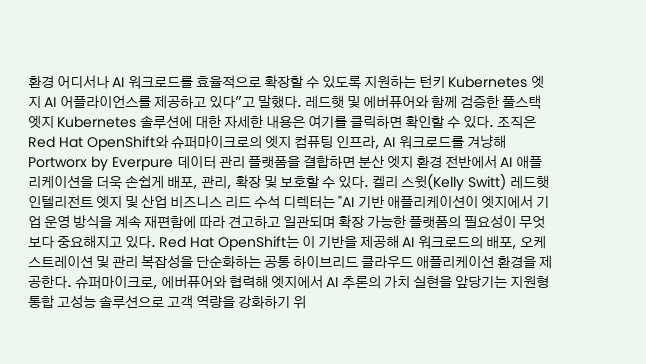환경 어디서나 AI 워크로드를 효율적으로 확장할 수 있도록 지원하는 턴키 Kubernetes 엣지 AI 어플라이언스를 제공하고 있다"고 말했다. 레드햇 및 에버퓨어와 함께 검증한 풀스택 엣지 Kubernetes 솔루션에 대한 자세한 내용은 여기를 클릭하면 확인할 수 있다. 조직은 Red Hat OpenShift와 슈퍼마이크로의 엣지 컴퓨팅 인프라, AI 워크로드를 겨냥해 Portworx by Everpure 데이터 관리 플랫폼을 결합하면 분산 엣지 환경 전반에서 AI 애플리케이션을 더욱 손쉽게 배포, 관리, 확장 및 보호할 수 있다. 켈리 스윗(Kelly Switt) 레드햇 인텔리전트 엣지 및 산업 비즈니스 리드 수석 디렉터는 "AI 기반 애플리케이션이 엣지에서 기업 운영 방식을 계속 재편함에 따라 견고하고 일관되며 확장 가능한 플랫폼의 필요성이 무엇보다 중요해지고 있다. Red Hat OpenShift는 이 기반을 제공해 AI 워크로드의 배포, 오케스트레이션 및 관리 복잡성을 단순화하는 공통 하이브리드 클라우드 애플리케이션 환경을 제공한다. 슈퍼마이크로, 에버퓨어와 협력해 엣지에서 AI 추론의 가치 실현을 앞당기는 지원형 통합 고성능 솔루션으로 고객 역량을 강화하기 위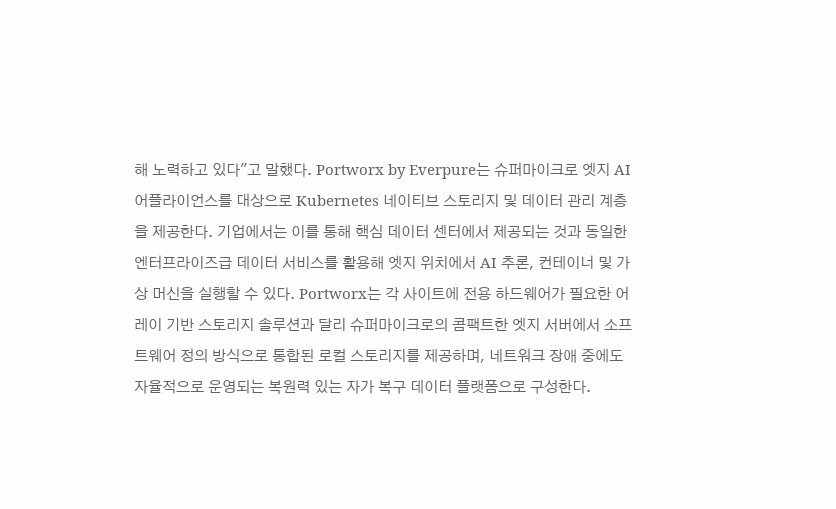해 노력하고 있다"고 말했다. Portworx by Everpure는 슈퍼마이크로 엣지 AI 어플라이언스를 대상으로 Kubernetes 네이티브 스토리지 및 데이터 관리 계층을 제공한다. 기업에서는 이를 통해 핵심 데이터 센터에서 제공되는 것과 동일한 엔터프라이즈급 데이터 서비스를 활용해 엣지 위치에서 AI 추론, 컨테이너 및 가상 머신을 실행할 수 있다. Portworx는 각 사이트에 전용 하드웨어가 필요한 어레이 기반 스토리지 솔루션과 달리 슈퍼마이크로의 콤팩트한 엣지 서버에서 소프트웨어 정의 방식으로 통합된 로컬 스토리지를 제공하며, 네트워크 장애 중에도 자율적으로 운영되는 복원력 있는 자가 복구 데이터 플랫폼으로 구성한다.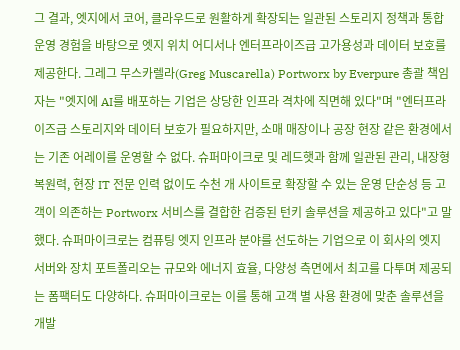그 결과, 엣지에서 코어, 클라우드로 원활하게 확장되는 일관된 스토리지 정책과 통합 운영 경험을 바탕으로 엣지 위치 어디서나 엔터프라이즈급 고가용성과 데이터 보호를 제공한다. 그레그 무스카렐라(Greg Muscarella) Portworx by Everpure 총괄 책임자는 "엣지에 AI를 배포하는 기업은 상당한 인프라 격차에 직면해 있다"며 "엔터프라이즈급 스토리지와 데이터 보호가 필요하지만, 소매 매장이나 공장 현장 같은 환경에서는 기존 어레이를 운영할 수 없다. 슈퍼마이크로 및 레드햇과 함께 일관된 관리, 내장형 복원력, 현장 IT 전문 인력 없이도 수천 개 사이트로 확장할 수 있는 운영 단순성 등 고객이 의존하는 Portworx 서비스를 결합한 검증된 턴키 솔루션을 제공하고 있다"고 말했다. 슈퍼마이크로는 컴퓨팅 엣지 인프라 분야를 선도하는 기업으로 이 회사의 엣지 서버와 장치 포트폴리오는 규모와 에너지 효율, 다양성 측면에서 최고를 다투며 제공되는 폼팩터도 다양하다. 슈퍼마이크로는 이를 통해 고객 별 사용 환경에 맞춘 솔루션을 개발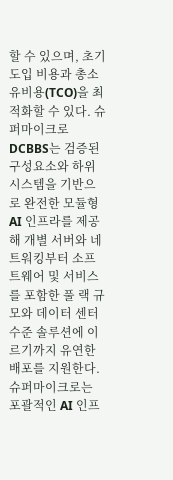할 수 있으며, 초기 도입 비용과 총소유비용(TCO)을 최적화할 수 있다. 슈퍼마이크로 DCBBS는 검증된 구성요소와 하위 시스템을 기반으로 완전한 모듈형 AI 인프라를 제공해 개별 서버와 네트워킹부터 소프트웨어 및 서비스를 포함한 풀 랙 규모와 데이터 센터 수준 솔루션에 이르기까지 유연한 배포를 지원한다. 슈퍼마이크로는 포괄적인 AI 인프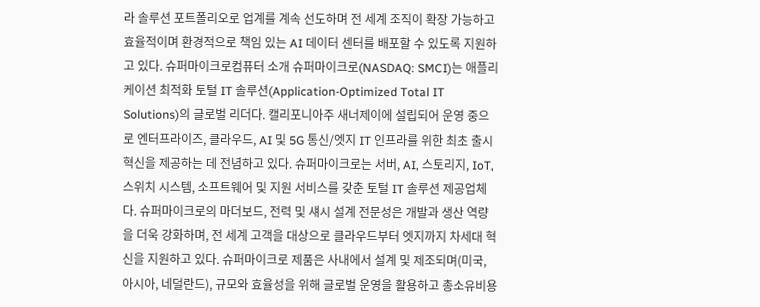라 솔루션 포트폴리오로 업계를 계속 선도하며 전 세계 조직이 확장 가능하고 효율적이며 환경적으로 책임 있는 AI 데이터 센터를 배포할 수 있도록 지원하고 있다. 슈퍼마이크로컴퓨터 소개 슈퍼마이크로(NASDAQ: SMCI)는 애플리케이션 최적화 토털 IT 솔루션(Application-Optimized Total IT Solutions)의 글로벌 리더다. 캘리포니아주 새너제이에 설립되어 운영 중으로 엔터프라이즈, 클라우드, AI 및 5G 통신/엣지 IT 인프라를 위한 최초 출시 혁신을 제공하는 데 전념하고 있다. 슈퍼마이크로는 서버, AI, 스토리지, IoT, 스위치 시스템, 소프트웨어 및 지원 서비스를 갖춘 토털 IT 솔루션 제공업체다. 슈퍼마이크로의 마더보드, 전력 및 섀시 설계 전문성은 개발과 생산 역량을 더욱 강화하며, 전 세계 고객을 대상으로 클라우드부터 엣지까지 차세대 혁신을 지원하고 있다. 슈퍼마이크로 제품은 사내에서 설계 및 제조되며(미국, 아시아, 네덜란드), 규모와 효율성을 위해 글로벌 운영을 활용하고 총소유비용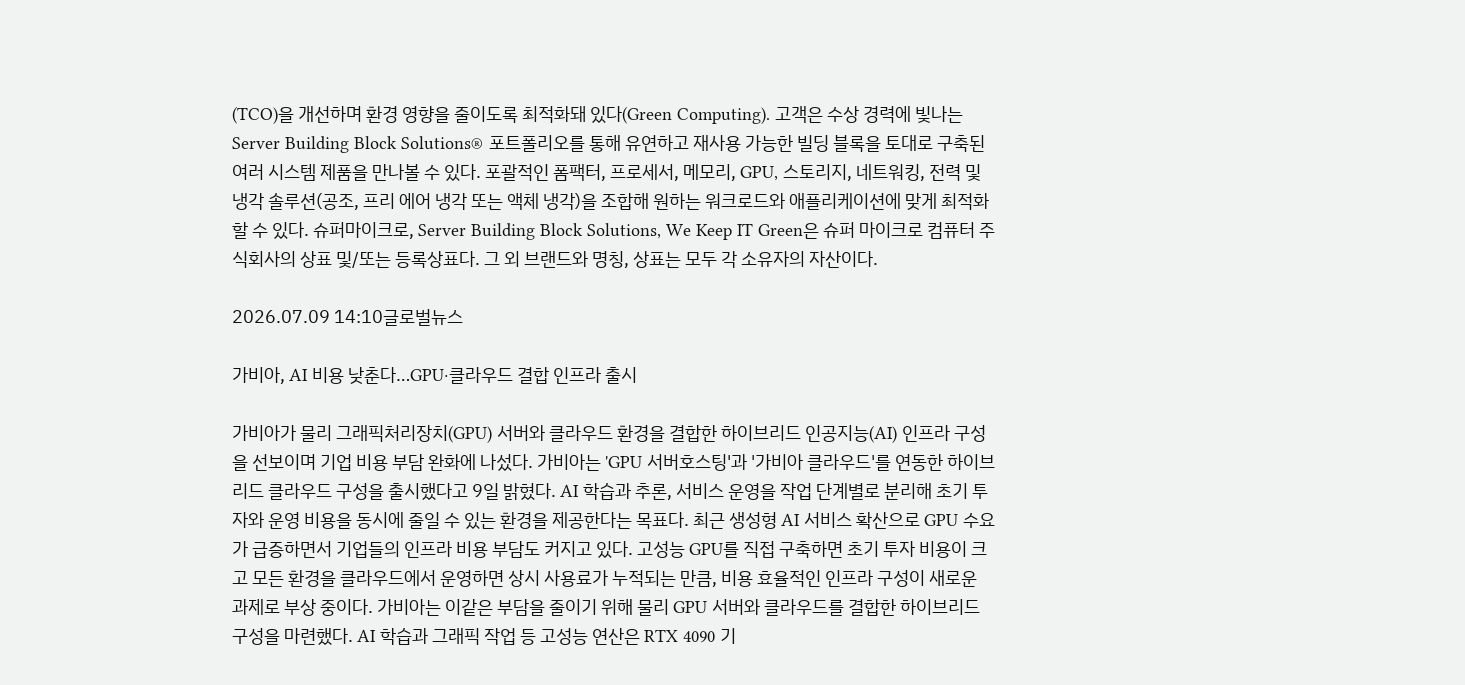(TCO)을 개선하며 환경 영향을 줄이도록 최적화돼 있다(Green Computing). 고객은 수상 경력에 빛나는 Server Building Block Solutions® 포트폴리오를 통해 유연하고 재사용 가능한 빌딩 블록을 토대로 구축된 여러 시스템 제품을 만나볼 수 있다. 포괄적인 폼팩터, 프로세서, 메모리, GPU, 스토리지, 네트워킹, 전력 및 냉각 솔루션(공조, 프리 에어 냉각 또는 액체 냉각)을 조합해 원하는 워크로드와 애플리케이션에 맞게 최적화할 수 있다. 슈퍼마이크로, Server Building Block Solutions, We Keep IT Green은 슈퍼 마이크로 컴퓨터 주식회사의 상표 및/또는 등록상표다. 그 외 브랜드와 명칭, 상표는 모두 각 소유자의 자산이다.

2026.07.09 14:10글로벌뉴스

가비아, AI 비용 낮춘다…GPU·클라우드 결합 인프라 출시

가비아가 물리 그래픽처리장치(GPU) 서버와 클라우드 환경을 결합한 하이브리드 인공지능(AI) 인프라 구성을 선보이며 기업 비용 부담 완화에 나섰다. 가비아는 'GPU 서버호스팅'과 '가비아 클라우드'를 연동한 하이브리드 클라우드 구성을 출시했다고 9일 밝혔다. AI 학습과 추론, 서비스 운영을 작업 단계별로 분리해 초기 투자와 운영 비용을 동시에 줄일 수 있는 환경을 제공한다는 목표다. 최근 생성형 AI 서비스 확산으로 GPU 수요가 급증하면서 기업들의 인프라 비용 부담도 커지고 있다. 고성능 GPU를 직접 구축하면 초기 투자 비용이 크고 모든 환경을 클라우드에서 운영하면 상시 사용료가 누적되는 만큼, 비용 효율적인 인프라 구성이 새로운 과제로 부상 중이다. 가비아는 이같은 부담을 줄이기 위해 물리 GPU 서버와 클라우드를 결합한 하이브리드 구성을 마련했다. AI 학습과 그래픽 작업 등 고성능 연산은 RTX 4090 기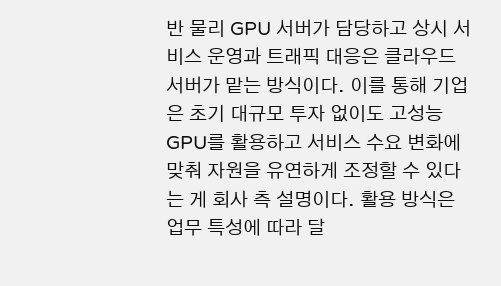반 물리 GPU 서버가 담당하고 상시 서비스 운영과 트래픽 대응은 클라우드 서버가 맡는 방식이다. 이를 통해 기업은 초기 대규모 투자 없이도 고성능 GPU를 활용하고 서비스 수요 변화에 맞춰 자원을 유연하게 조정할 수 있다는 게 회사 측 설명이다. 활용 방식은 업무 특성에 따라 달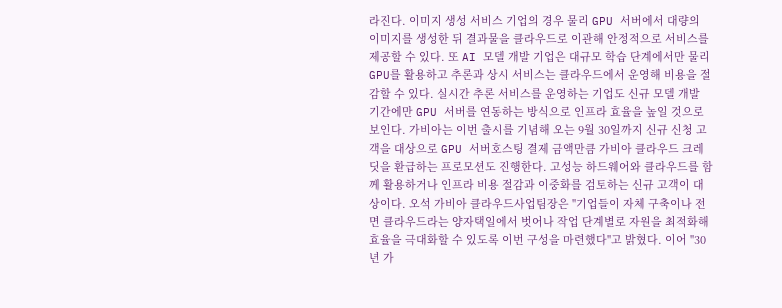라진다. 이미지 생성 서비스 기업의 경우 물리 GPU 서버에서 대량의 이미지를 생성한 뒤 결과물을 클라우드로 이관해 안정적으로 서비스를 제공할 수 있다. 또 AI 모델 개발 기업은 대규모 학습 단계에서만 물리 GPU를 활용하고 추론과 상시 서비스는 클라우드에서 운영해 비용을 절감할 수 있다. 실시간 추론 서비스를 운영하는 기업도 신규 모델 개발 기간에만 GPU 서버를 연동하는 방식으로 인프라 효율을 높일 것으로 보인다. 가비아는 이번 출시를 기념해 오는 9월 30일까지 신규 신청 고객을 대상으로 GPU 서버호스팅 결제 금액만큼 가비아 클라우드 크레딧을 환급하는 프로모션도 진행한다. 고성능 하드웨어와 클라우드를 함께 활용하거나 인프라 비용 절감과 이중화를 검토하는 신규 고객이 대상이다. 오석 가비아 클라우드사업팀장은 "기업들이 자체 구축이나 전면 클라우드라는 양자택일에서 벗어나 작업 단계별로 자원을 최적화해 효율을 극대화할 수 있도록 이번 구성을 마련했다"고 밝혔다. 이어 "30년 가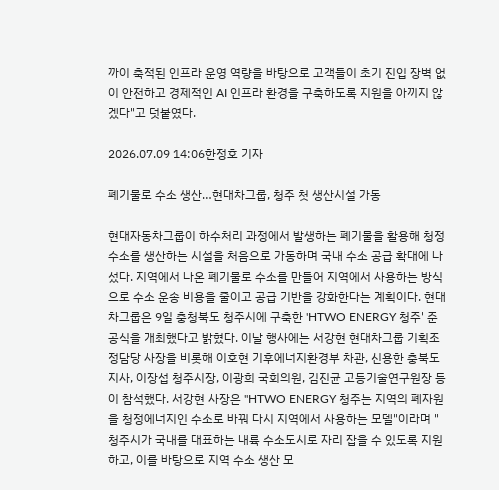까이 축적된 인프라 운영 역량을 바탕으로 고객들이 초기 진입 장벽 없이 안전하고 경제적인 AI 인프라 환경을 구축하도록 지원을 아끼지 않겠다"고 덧붙였다.

2026.07.09 14:06한정호 기자

폐기물로 수소 생산…현대차그룹, 청주 첫 생산시설 가동

현대자동차그룹이 하수처리 과정에서 발생하는 폐기물을 활용해 청정 수소를 생산하는 시설을 처음으로 가동하며 국내 수소 공급 확대에 나섰다. 지역에서 나온 폐기물로 수소를 만들어 지역에서 사용하는 방식으로 수소 운송 비용을 줄이고 공급 기반을 강화한다는 계획이다. 현대차그룹은 9일 충청북도 청주시에 구축한 'HTWO ENERGY 청주' 준공식을 개최했다고 밝혔다. 이날 행사에는 서강현 현대차그룹 기획조정담당 사장을 비롯해 이호현 기후에너지환경부 차관, 신용한 충북도지사, 이장섭 청주시장, 이광희 국회의원, 김진균 고등기술연구원장 등이 참석했다. 서강현 사장은 "HTWO ENERGY 청주는 지역의 폐자원을 청정에너지인 수소로 바꿔 다시 지역에서 사용하는 모델"이라며 "청주시가 국내를 대표하는 내륙 수소도시로 자리 잡을 수 있도록 지원하고, 이를 바탕으로 지역 수소 생산 모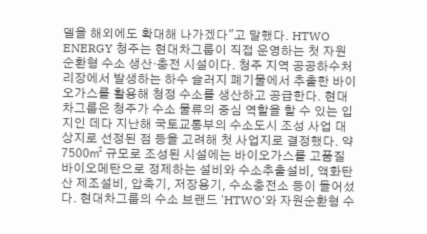델을 해외에도 확대해 나가겠다"고 말했다. HTWO ENERGY 청주는 현대차그룹이 직접 운영하는 첫 자원순환형 수소 생산·충전 시설이다. 청주 지역 공공하수처리장에서 발생하는 하수 슬러지 폐기물에서 추출한 바이오가스를 활용해 청정 수소를 생산하고 공급한다. 현대차그룹은 청주가 수소 물류의 중심 역할을 할 수 있는 입지인 데다 지난해 국토교통부의 수소도시 조성 사업 대상지로 선정된 점 등을 고려해 첫 사업지로 결정했다. 약 7500㎡ 규모로 조성된 시설에는 바이오가스를 고품질 바이오메탄으로 정제하는 설비와 수소추출설비, 액화탄산 제조설비, 압축기, 저장용기, 수소충전소 등이 들어섰다. 현대차그룹의 수소 브랜드 'HTWO'와 자원순환형 수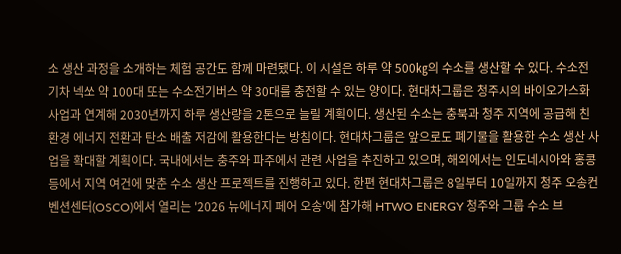소 생산 과정을 소개하는 체험 공간도 함께 마련됐다. 이 시설은 하루 약 500㎏의 수소를 생산할 수 있다. 수소전기차 넥쏘 약 100대 또는 수소전기버스 약 30대를 충전할 수 있는 양이다. 현대차그룹은 청주시의 바이오가스화 사업과 연계해 2030년까지 하루 생산량을 2톤으로 늘릴 계획이다. 생산된 수소는 충북과 청주 지역에 공급해 친환경 에너지 전환과 탄소 배출 저감에 활용한다는 방침이다. 현대차그룹은 앞으로도 폐기물을 활용한 수소 생산 사업을 확대할 계획이다. 국내에서는 충주와 파주에서 관련 사업을 추진하고 있으며, 해외에서는 인도네시아와 홍콩 등에서 지역 여건에 맞춘 수소 생산 프로젝트를 진행하고 있다. 한편 현대차그룹은 8일부터 10일까지 청주 오송컨벤션센터(OSCO)에서 열리는 '2026 뉴에너지 페어 오송'에 참가해 HTWO ENERGY 청주와 그룹 수소 브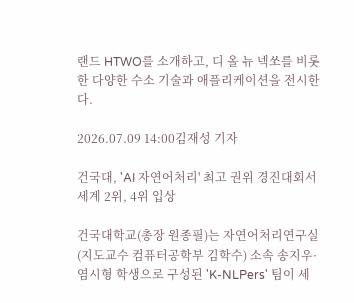랜드 HTWO를 소개하고, 디 올 뉴 넥쏘를 비롯한 다양한 수소 기술과 애플리케이션을 전시한다.

2026.07.09 14:00김재성 기자

건국대, 'AI 자연어처리' 최고 권위 경진대회서 세계 2위, 4위 입상

건국대학교(총장 원종필)는 자연어처리연구실(지도교수 컴퓨터공학부 김학수) 소속 송지우·염시형 학생으로 구성된 'K-NLPers' 팀이 세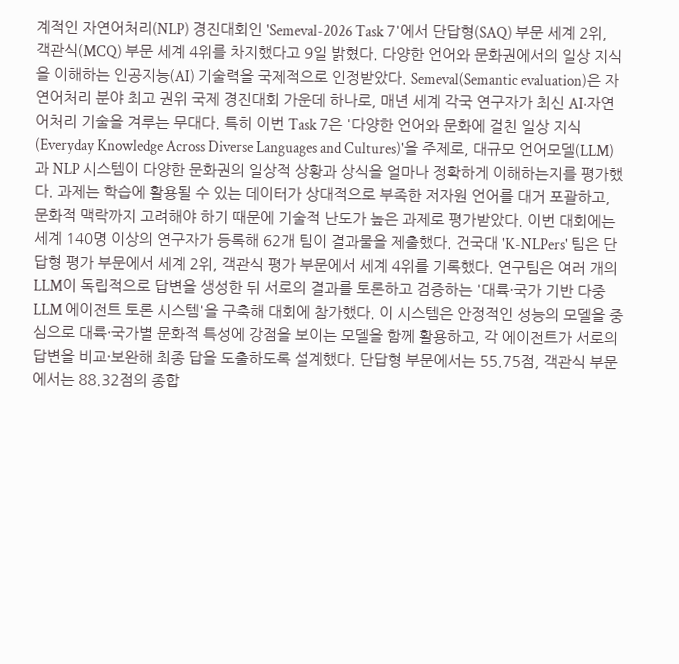계적인 자연어처리(NLP) 경진대회인 'Semeval-2026 Task 7'에서 단답형(SAQ) 부문 세계 2위, 객관식(MCQ) 부문 세계 4위를 차지했다고 9일 밝혔다. 다양한 언어와 문화권에서의 일상 지식을 이해하는 인공지능(AI) 기술력을 국제적으로 인정받았다. Semeval(Semantic evaluation)은 자연어처리 분야 최고 권위 국제 경진대회 가운데 하나로, 매년 세계 각국 연구자가 최신 AI·자연어처리 기술을 겨루는 무대다. 특히 이번 Task 7은 '다양한 언어와 문화에 걸친 일상 지식(Everyday Knowledge Across Diverse Languages and Cultures)'을 주제로, 대규모 언어모델(LLM)과 NLP 시스템이 다양한 문화권의 일상적 상황과 상식을 얼마나 정확하게 이해하는지를 평가했다. 과제는 학습에 활용될 수 있는 데이터가 상대적으로 부족한 저자원 언어를 대거 포괄하고, 문화적 맥락까지 고려해야 하기 때문에 기술적 난도가 높은 과제로 평가받았다. 이번 대회에는 세계 140명 이상의 연구자가 등록해 62개 팀이 결과물을 제출했다. 건국대 'K-NLPers' 팀은 단답형 평가 부문에서 세계 2위, 객관식 평가 부문에서 세계 4위를 기록했다. 연구팀은 여러 개의 LLM이 독립적으로 답변을 생성한 뒤 서로의 결과를 토론하고 검증하는 '대륙·국가 기반 다중 LLM 에이전트 토론 시스템'을 구축해 대회에 참가했다. 이 시스템은 안정적인 성능의 모델을 중심으로 대륙·국가별 문화적 특성에 강점을 보이는 모델을 함께 활용하고, 각 에이전트가 서로의 답변을 비교·보완해 최종 답을 도출하도록 설계했다. 단답형 부문에서는 55.75점, 객관식 부문에서는 88.32점의 종합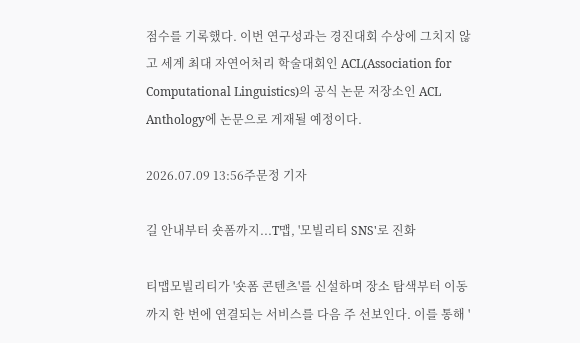점수를 기록했다. 이번 연구성과는 경진대회 수상에 그치지 않고 세계 최대 자연어처리 학술대회인 ACL(Association for Computational Linguistics)의 공식 논문 저장소인 ACL Anthology에 논문으로 게재될 예정이다.

2026.07.09 13:56주문정 기자

길 안내부터 숏폼까지...T맵, '모빌리티 SNS'로 진화

티맵모빌리티가 '숏폼 콘텐츠'를 신설하며 장소 탐색부터 이동까지 한 번에 연결되는 서비스를 다음 주 선보인다. 이를 통해 '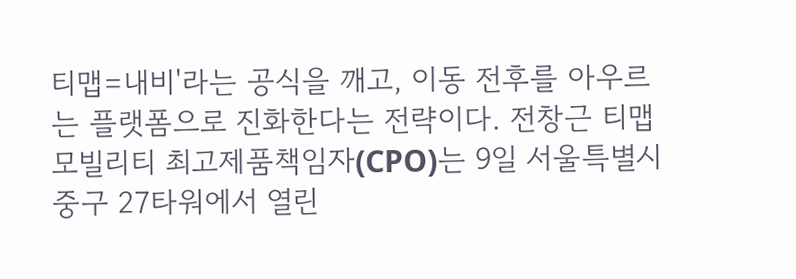티맵=내비'라는 공식을 깨고, 이동 전후를 아우르는 플랫폼으로 진화한다는 전략이다. 전창근 티맵모빌리티 최고제품책임자(CPO)는 9일 서울특별시 중구 27타워에서 열린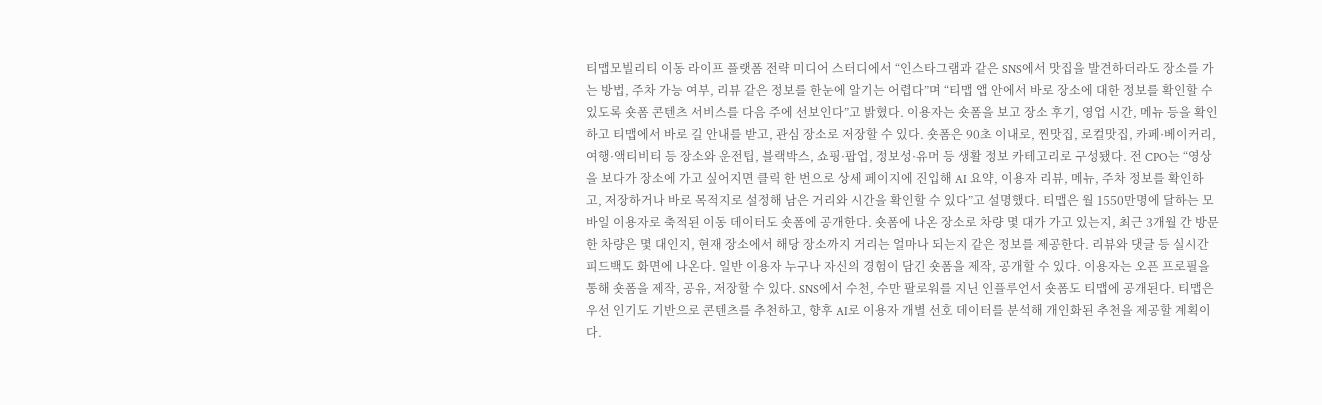티맵모빌리티 이동 라이프 플랫폼 전략 미디어 스터디에서 “인스타그램과 같은 SNS에서 맛집을 발견하더라도 장소를 가는 방법, 주차 가능 여부, 리뷰 같은 정보를 한눈에 알기는 어렵다”며 “티맵 앱 안에서 바로 장소에 대한 정보를 확인할 수 있도록 숏폼 콘텐츠 서비스를 다음 주에 선보인다”고 밝혔다. 이용자는 숏폼을 보고 장소 후기, 영업 시간, 메뉴 등을 확인하고 티맵에서 바로 길 안내를 받고, 관심 장소로 저장할 수 있다. 숏폼은 90초 이내로, 찐맛집, 로컬맛집, 카페·베이커리, 여행·액티비티 등 장소와 운전팁, 블랙박스, 쇼핑·팝업, 정보성·유머 등 생활 정보 카테고리로 구성됐다. 전 CPO는 “영상을 보다가 장소에 가고 싶어지면 클릭 한 번으로 상세 페이지에 진입해 AI 요약, 이용자 리뷰, 메뉴, 주차 정보를 확인하고, 저장하거나 바로 목적지로 설정해 남은 거리와 시간을 확인할 수 있다”고 설명했다. 티맵은 월 1550만명에 달하는 모바일 이용자로 축적된 이동 데이터도 숏폼에 공개한다. 숏폼에 나온 장소로 차량 몇 대가 가고 있는지, 최근 3개월 간 방문한 차량은 몇 대인지, 현재 장소에서 해당 장소까지 거리는 얼마나 되는지 같은 정보를 제공한다. 리뷰와 댓글 등 실시간 피드백도 화면에 나온다. 일반 이용자 누구나 자신의 경험이 담긴 숏폼을 제작, 공개할 수 있다. 이용자는 오픈 프로필을 통해 숏폼을 제작, 공유, 저장할 수 있다. SNS에서 수천, 수만 팔로워를 지닌 인플루언서 숏폼도 티맵에 공개된다. 티맵은 우선 인기도 기반으로 콘텐츠를 추천하고, 향후 AI로 이용자 개별 선호 데이터를 분석해 개인화된 추천을 제공할 계획이다.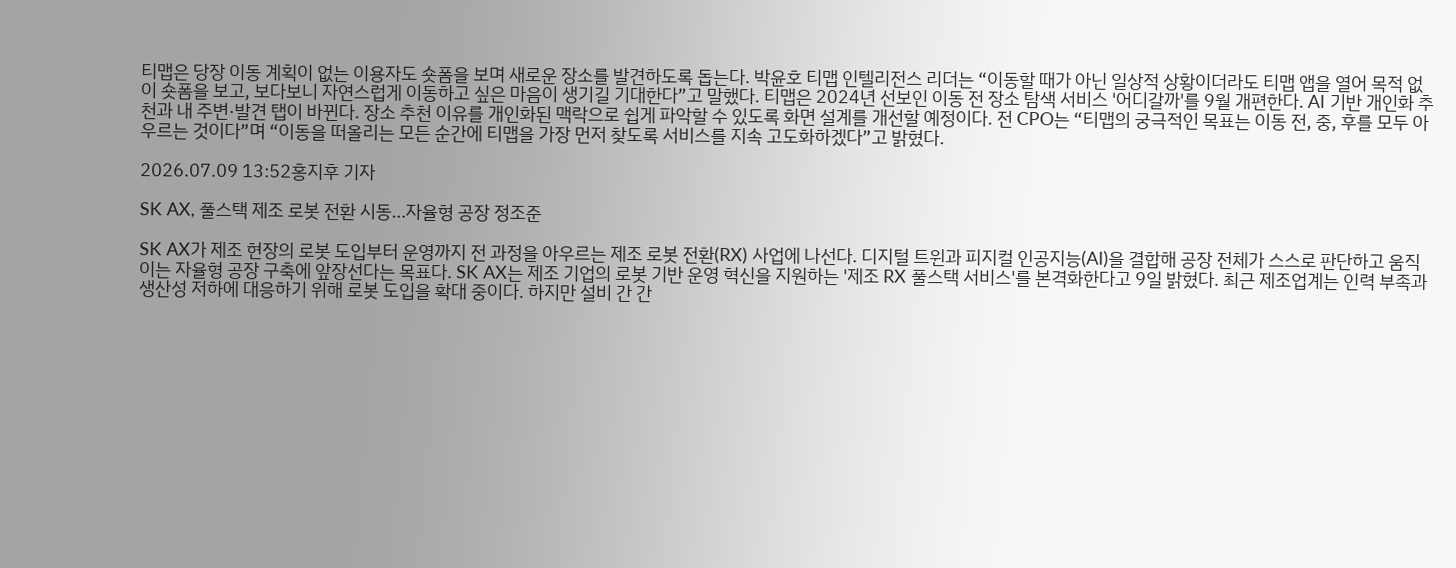티맵은 당장 이동 계획이 없는 이용자도 숏폼을 보며 새로운 장소를 발견하도록 돕는다. 박윤호 티맵 인텔리전스 리더는 “이동할 때가 아닌 일상적 상황이더라도 티맵 앱을 열어 목적 없이 숏폼을 보고, 보다보니 자연스럽게 이동하고 싶은 마음이 생기길 기대한다”고 말했다. 티맵은 2024년 선보인 이동 전 장소 탐색 서비스 '어디갈까'를 9월 개편한다. AI 기반 개인화 추천과 내 주변·발견 탭이 바뀐다. 장소 추천 이유를 개인화된 맥락으로 쉽게 파악할 수 있도록 화면 설계를 개선할 예정이다. 전 CPO는 “티맵의 궁극적인 목표는 이동 전, 중, 후를 모두 아우르는 것이다”며 “이동을 떠올리는 모든 순간에 티맵을 가장 먼저 찾도록 서비스를 지속 고도화하겠다”고 밝혔다.

2026.07.09 13:52홍지후 기자

SK AX, 풀스택 제조 로봇 전환 시동…자율형 공장 정조준

SK AX가 제조 현장의 로봇 도입부터 운영까지 전 과정을 아우르는 제조 로봇 전환(RX) 사업에 나선다. 디지털 트윈과 피지컬 인공지능(AI)을 결합해 공장 전체가 스스로 판단하고 움직이는 자율형 공장 구축에 앞장선다는 목표다. SK AX는 제조 기업의 로봇 기반 운영 혁신을 지원하는 '제조 RX 풀스택 서비스'를 본격화한다고 9일 밝혔다. 최근 제조업계는 인력 부족과 생산성 저하에 대응하기 위해 로봇 도입을 확대 중이다. 하지만 설비 간 간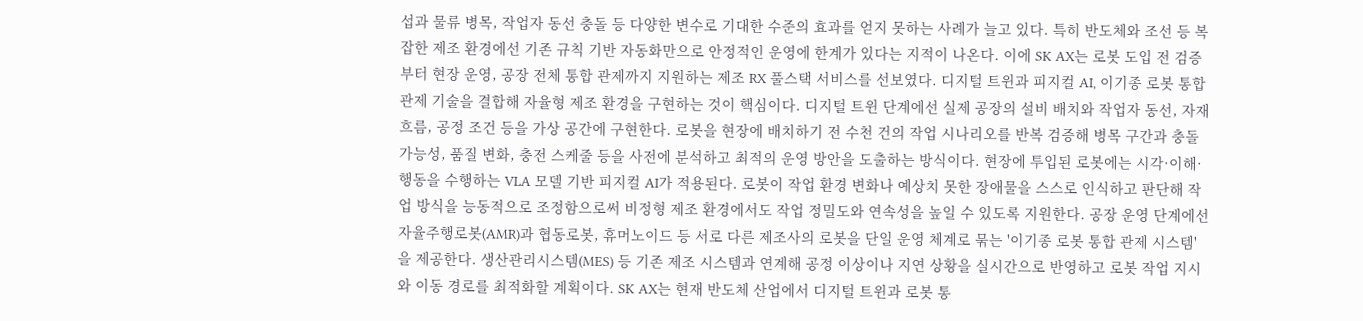섭과 물류 병목, 작업자 동선 충돌 등 다양한 변수로 기대한 수준의 효과를 얻지 못하는 사례가 늘고 있다. 특히 반도체와 조선 등 복잡한 제조 환경에선 기존 규칙 기반 자동화만으로 안정적인 운영에 한계가 있다는 지적이 나온다. 이에 SK AX는 로봇 도입 전 검증부터 현장 운영, 공장 전체 통합 관제까지 지원하는 제조 RX 풀스택 서비스를 선보였다. 디지털 트윈과 피지컬 AI, 이기종 로봇 통합 관제 기술을 결합해 자율형 제조 환경을 구현하는 것이 핵심이다. 디지털 트윈 단계에선 실제 공장의 설비 배치와 작업자 동선, 자재 흐름, 공정 조건 등을 가상 공간에 구현한다. 로봇을 현장에 배치하기 전 수천 건의 작업 시나리오를 반복 검증해 병목 구간과 충돌 가능성, 품질 변화, 충전 스케줄 등을 사전에 분석하고 최적의 운영 방안을 도출하는 방식이다. 현장에 투입된 로봇에는 시각·이해·행동을 수행하는 VLA 모델 기반 피지컬 AI가 적용된다. 로봇이 작업 환경 변화나 예상치 못한 장애물을 스스로 인식하고 판단해 작업 방식을 능동적으로 조정함으로써 비정형 제조 환경에서도 작업 정밀도와 연속성을 높일 수 있도록 지원한다. 공장 운영 단계에선 자율주행로봇(AMR)과 협동로봇, 휴머노이드 등 서로 다른 제조사의 로봇을 단일 운영 체계로 묶는 '이기종 로봇 통합 관제 시스템'을 제공한다. 생산관리시스템(MES) 등 기존 제조 시스템과 연계해 공정 이상이나 지연 상황을 실시간으로 반영하고 로봇 작업 지시와 이동 경로를 최적화할 계획이다. SK AX는 현재 반도체 산업에서 디지털 트윈과 로봇 통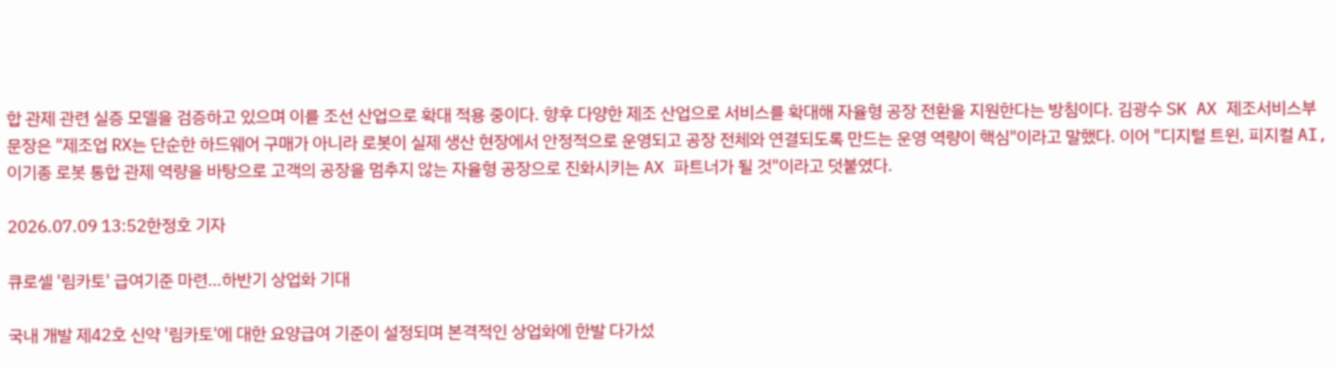합 관제 관련 실증 모델을 검증하고 있으며 이를 조선 산업으로 확대 적용 중이다. 향후 다양한 제조 산업으로 서비스를 확대해 자율형 공장 전환을 지원한다는 방침이다. 김광수 SK AX 제조서비스부문장은 "제조업 RX는 단순한 하드웨어 구매가 아니라 로봇이 실제 생산 현장에서 안정적으로 운영되고 공장 전체와 연결되도록 만드는 운영 역량이 핵심"이라고 말했다. 이어 "디지털 트윈, 피지컬 AI, 이기종 로봇 통합 관제 역량을 바탕으로 고객의 공장을 멈추지 않는 자율형 공장으로 진화시키는 AX 파트너가 될 것"이라고 덧붙였다.

2026.07.09 13:52한정호 기자

큐로셀 '림카토' 급여기준 마련…하반기 상업화 기대

국내 개발 제42호 신약 '림카토'에 대한 요양급여 기준이 설정되며 본격적인 상업화에 한발 다가섰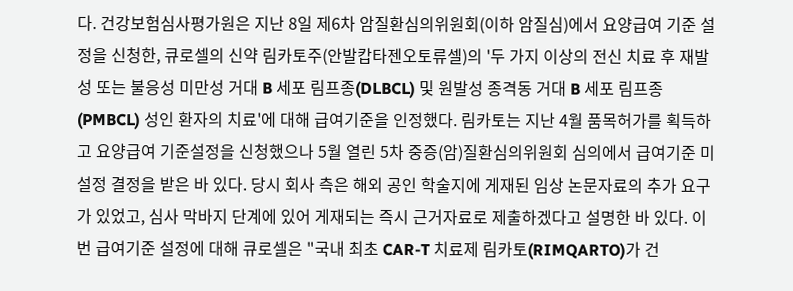다. 건강보험심사평가원은 지난 8일 제6차 암질환심의위원회(이하 암질심)에서 요양급여 기준 설정을 신청한, 큐로셀의 신약 림카토주(안발캅타젠오토류셀)의 '두 가지 이상의 전신 치료 후 재발성 또는 불응성 미만성 거대 B 세포 림프종(DLBCL) 및 원발성 종격동 거대 B 세포 림프종(PMBCL) 성인 환자의 치료'에 대해 급여기준을 인정했다. 림카토는 지난 4월 품목허가를 획득하고 요양급여 기준설정을 신청했으나 5월 열린 5차 중증(암)질환심의위원회 심의에서 급여기준 미설정 결정을 받은 바 있다. 당시 회사 측은 해외 공인 학술지에 게재된 임상 논문자료의 추가 요구가 있었고, 심사 막바지 단계에 있어 게재되는 즉시 근거자료로 제출하겠다고 설명한 바 있다. 이번 급여기준 설정에 대해 큐로셀은 "국내 최초 CAR-T 치료제 림카토(RIMQARTO)가 건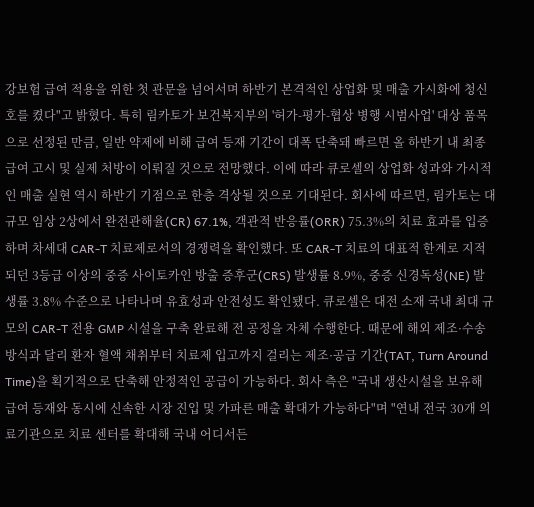강보험 급여 적용을 위한 첫 관문을 넘어서며 하반기 본격적인 상업화 및 매출 가시화에 청신호를 켰다"고 밝혔다. 특히 림카토가 보건복지부의 '허가-평가-협상 병행 시범사업' 대상 품목으로 선정된 만큼, 일반 약제에 비해 급여 등재 기간이 대폭 단축돼 빠르면 올 하반기 내 최종 급여 고시 및 실제 처방이 이뤄질 것으로 전망했다. 이에 따라 큐로셀의 상업화 성과와 가시적인 매출 실현 역시 하반기 기점으로 한층 격상될 것으로 기대된다. 회사에 따르면, 림카토는 대규모 임상 2상에서 완전관해율(CR) 67.1%, 객관적 반응률(ORR) 75.3%의 치료 효과를 입증하며 차세대 CAR-T 치료제로서의 경쟁력을 확인했다. 또 CAR-T 치료의 대표적 한계로 지적되던 3등급 이상의 중증 사이토카인 방출 증후군(CRS) 발생률 8.9%, 중증 신경독성(NE) 발생률 3.8% 수준으로 나타나며 유효성과 안전성도 확인됐다. 큐로셀은 대전 소재 국내 최대 규모의 CAR-T 전용 GMP 시설을 구축 완료해 전 공정을 자체 수행한다. 때문에 해외 제조·수송 방식과 달리 환자 혈액 채취부터 치료제 입고까지 걸리는 제조·공급 기간(TAT, Turn Around Time)을 획기적으로 단축해 안정적인 공급이 가능하다. 회사 측은 "국내 생산시설을 보유해 급여 등재와 동시에 신속한 시장 진입 및 가파른 매출 확대가 가능하다"며 "연내 전국 30개 의료기관으로 치료 센터를 확대해 국내 어디서든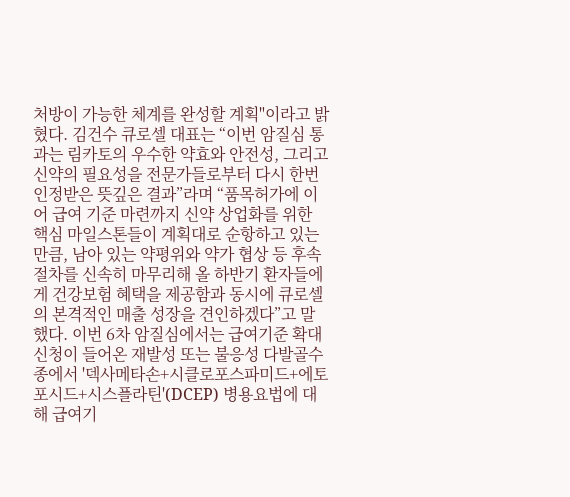처방이 가능한 체계를 완성할 계획"이라고 밝혔다. 김건수 큐로셀 대표는 “이번 암질심 통과는 림카토의 우수한 약효와 안전성, 그리고 신약의 필요성을 전문가들로부터 다시 한번 인정받은 뜻깊은 결과”라며 “품목허가에 이어 급여 기준 마련까지 신약 상업화를 위한 핵심 마일스톤들이 계획대로 순항하고 있는 만큼, 남아 있는 약평위와 약가 협상 등 후속 절차를 신속히 마무리해 올 하반기 환자들에게 건강보험 혜택을 제공함과 동시에 큐로셀의 본격적인 매출 성장을 견인하겠다”고 말했다. 이번 6차 암질심에서는 급여기준 확대 신청이 들어온 재발성 또는 불응성 다발골수종에서 '덱사메타손+시클로포스파미드+에토포시드+시스플라틴'(DCEP) 병용요법에 대해 급여기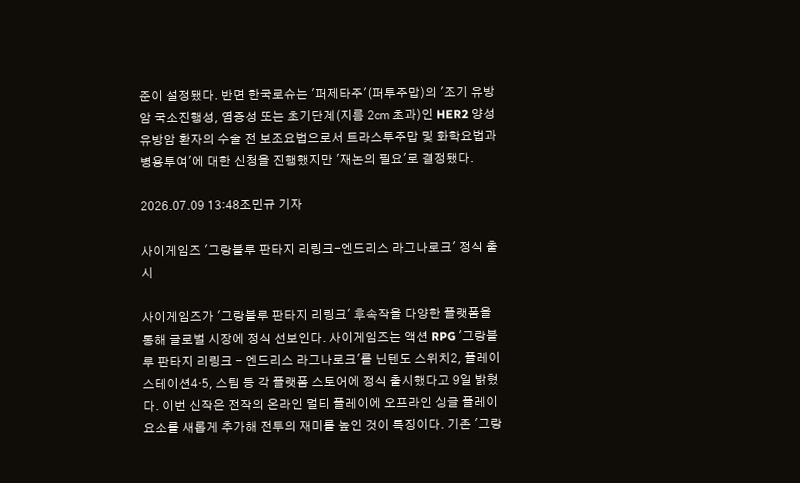준이 설정됐다. 반면 한국로슈는 '퍼제타주'(퍼투주맙)의 '조기 유방암 국소진행성, 염증성 또는 초기단계(지름 2㎝ 초과)인 HER2 양성 유방암 환자의 수술 전 보조요법으로서 트라스투주맙 및 화학요법과 병용투여'에 대한 신청을 진행했지만 '재논의 필요'로 결정됐다.

2026.07.09 13:48조민규 기자

사이게임즈 '그랑블루 판타지 리링크-엔드리스 라그나로크' 정식 출시

사이게임즈가 '그랑블루 판타지 리링크' 후속작을 다양한 플랫폼을 통해 글로벌 시장에 정식 선보인다. 사이게임즈는 액션 RPG '그랑블루 판타지 리링크 - 엔드리스 라그나로크'를 닌텐도 스위치2, 플레이스테이션4·5, 스팀 등 각 플랫폼 스토어에 정식 출시했다고 9일 밝혔다. 이번 신작은 전작의 온라인 멀티 플레이에 오프라인 싱글 플레이 요소를 새롭게 추가해 전투의 재미를 높인 것이 특징이다. 기존 '그랑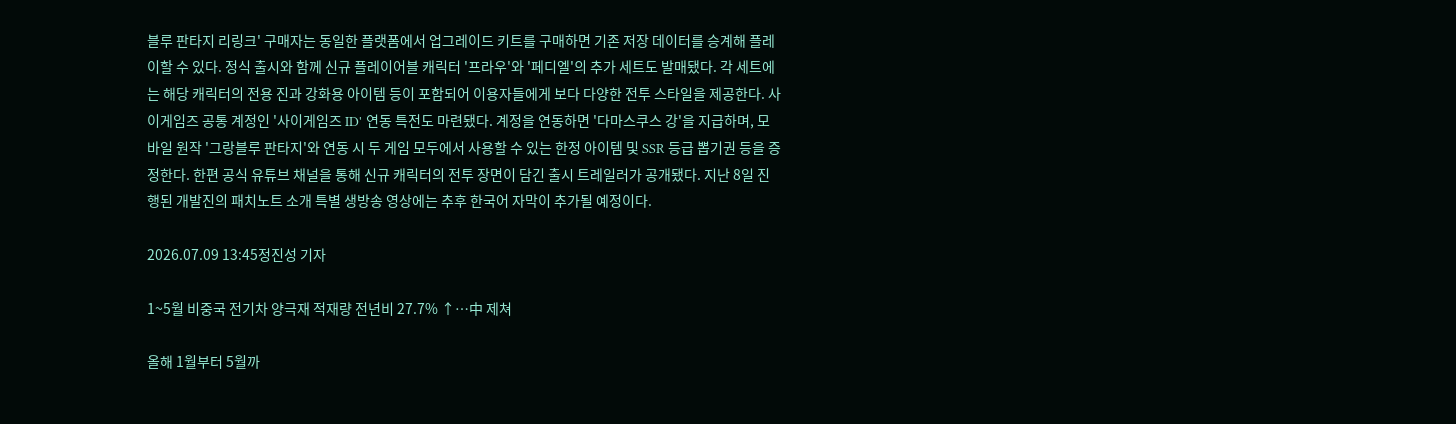블루 판타지 리링크' 구매자는 동일한 플랫폼에서 업그레이드 키트를 구매하면 기존 저장 데이터를 승계해 플레이할 수 있다. 정식 출시와 함께 신규 플레이어블 캐릭터 '프라우'와 '페디엘'의 추가 세트도 발매됐다. 각 세트에는 해당 캐릭터의 전용 진과 강화용 아이템 등이 포함되어 이용자들에게 보다 다양한 전투 스타일을 제공한다. 사이게임즈 공통 계정인 '사이게임즈 ID' 연동 특전도 마련됐다. 계정을 연동하면 '다마스쿠스 강'을 지급하며, 모바일 원작 '그랑블루 판타지'와 연동 시 두 게임 모두에서 사용할 수 있는 한정 아이템 및 SSR 등급 뽑기권 등을 증정한다. 한편 공식 유튜브 채널을 통해 신규 캐릭터의 전투 장면이 담긴 출시 트레일러가 공개됐다. 지난 8일 진행된 개발진의 패치노트 소개 특별 생방송 영상에는 추후 한국어 자막이 추가될 예정이다.

2026.07.09 13:45정진성 기자

1~5월 비중국 전기차 양극재 적재량 전년비 27.7% ↑…中 제쳐

올해 1월부터 5월까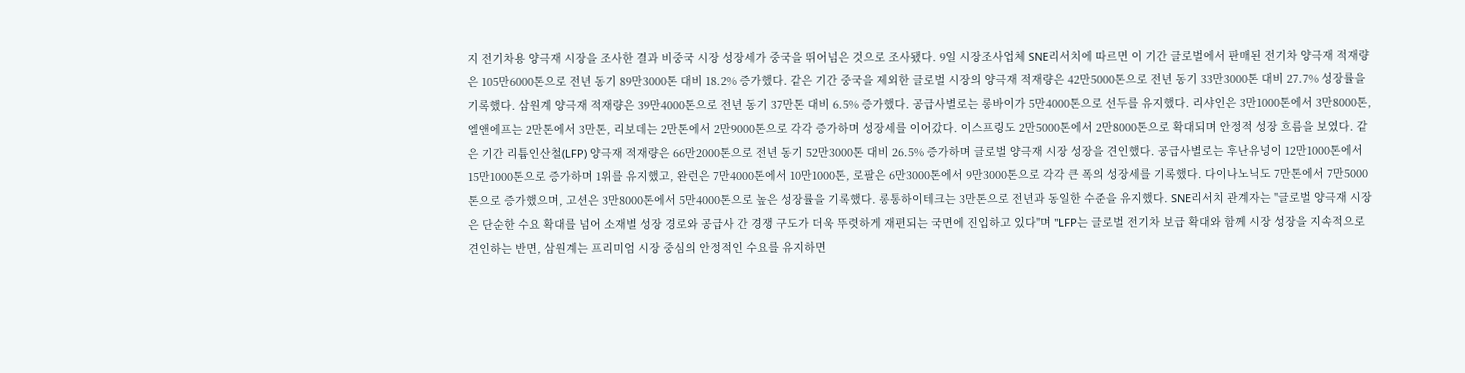지 전기차용 양극재 시장을 조사한 결과 비중국 시장 성장세가 중국을 뛰어넘은 것으로 조사됐다. 9일 시장조사업체 SNE리서치에 따르면 이 기간 글로벌에서 판매된 전기차 양극재 적재량은 105만6000톤으로 전년 동기 89만3000톤 대비 18.2% 증가했다. 같은 기간 중국을 제외한 글로벌 시장의 양극재 적재량은 42만5000톤으로 전년 동기 33만3000톤 대비 27.7% 성장률을 기록했다. 삼원계 양극재 적재량은 39만4000톤으로 전년 동기 37만톤 대비 6.5% 증가했다. 공급사별로는 롱바이가 5만4000톤으로 선두를 유지했다. 리샤인은 3만1000톤에서 3만8000톤, 엘앤에프는 2만톤에서 3만톤, 리보데는 2만톤에서 2만9000톤으로 각각 증가하며 성장세를 이어갔다. 이스프링도 2만5000톤에서 2만8000톤으로 확대되며 안정적 성장 흐름을 보였다. 같은 기간 리튬인산철(LFP) 양극재 적재량은 66만2000톤으로 전년 동기 52만3000톤 대비 26.5% 증가하며 글로벌 양극재 시장 성장을 견인했다. 공급사별로는 후난유넝이 12만1000톤에서 15만1000톤으로 증가하며 1위를 유지했고, 완런은 7만4000톤에서 10만1000톤, 로팔은 6만3000톤에서 9만3000톤으로 각각 큰 폭의 성장세를 기록했다. 다이나노닉도 7만톤에서 7만5000톤으로 증가했으며, 고션은 3만8000톤에서 5만4000톤으로 높은 성장률을 기록했다. 롱통하이테크는 3만톤으로 전년과 동일한 수준을 유지했다. SNE리서치 관계자는 "글로벌 양극재 시장은 단순한 수요 확대를 넘어 소재별 성장 경로와 공급사 간 경쟁 구도가 더욱 뚜렷하게 재편되는 국면에 진입하고 있다"며 "LFP는 글로벌 전기차 보급 확대와 함께 시장 성장을 지속적으로 견인하는 반면, 삼원계는 프리미엄 시장 중심의 안정적인 수요를 유지하면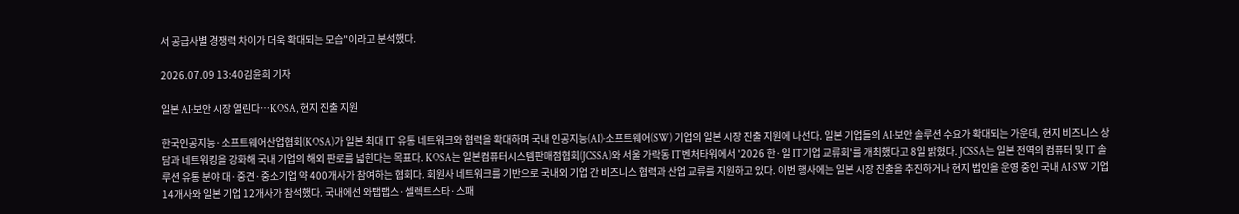서 공급사별 경쟁력 차이가 더욱 확대되는 모습"이라고 분석했다.

2026.07.09 13:40김윤희 기자

일본 AI·보안 시장 열린다…KOSA, 현지 진출 지원

한국인공지능·소프트웨어산업협회(KOSA)가 일본 최대 IT 유통 네트워크와 협력을 확대하며 국내 인공지능(AI)·소프트웨어(SW) 기업의 일본 시장 진출 지원에 나선다. 일본 기업들의 AI·보안 솔루션 수요가 확대되는 가운데, 현지 비즈니스 상담과 네트워킹을 강화해 국내 기업의 해외 판로를 넓힌다는 목표다. KOSA는 일본컴퓨터시스템판매점협회(JCSSA)와 서울 가락동 IT벤처타워에서 '2026 한·일 IT기업 교류회'를 개최했다고 8일 밝혔다. JCSSA는 일본 전역의 컴퓨터 및 IT 솔루션 유통 분야 대·중견·중소기업 약 400개사가 참여하는 협회다. 회원사 네트워크를 기반으로 국내외 기업 간 비즈니스 협력과 산업 교류를 지원하고 있다. 이번 행사에는 일본 시장 진출을 추진하거나 현지 법인을 운영 중인 국내 AI·SW 기업 14개사와 일본 기업 12개사가 참석했다. 국내에선 와탭랩스·셀렉트스타·스패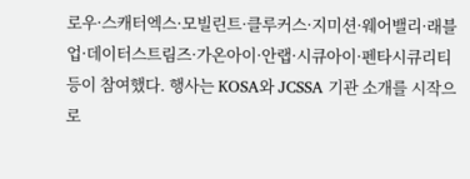로우·스캐터엑스·모빌린트·클루커스·지미션·웨어밸리·래블업·데이터스트림즈·가온아이·안랩·시큐아이·펜타시큐리티 등이 참여했다. 행사는 KOSA와 JCSSA 기관 소개를 시작으로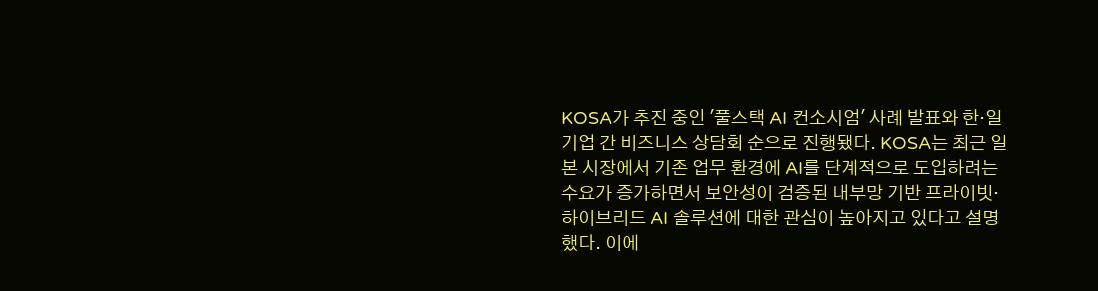KOSA가 추진 중인 '풀스택 AI 컨소시엄' 사례 발표와 한·일 기업 간 비즈니스 상담회 순으로 진행됐다. KOSA는 최근 일본 시장에서 기존 업무 환경에 AI를 단계적으로 도입하려는 수요가 증가하면서 보안성이 검증된 내부망 기반 프라이빗·하이브리드 AI 솔루션에 대한 관심이 높아지고 있다고 설명했다. 이에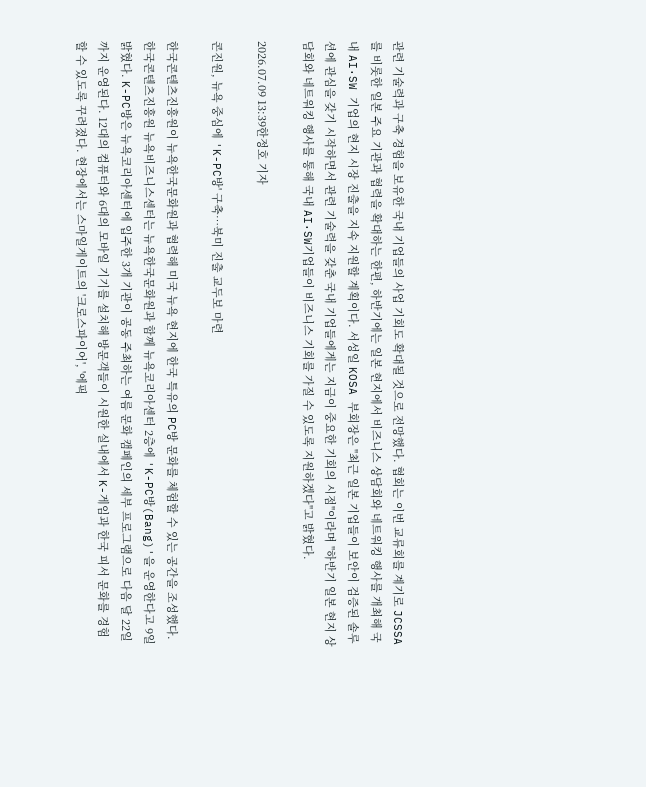관련 기술력과 구축 경험을 보유한 국내 기업들의 사업 기회도 확대될 것으로 전망했다. 협회는 이번 교류회를 계기로 JCSSA를 비롯한 일본 주요 기관과 협력을 확대하는 한편, 하반기에는 일본 현지에서 비즈니스 상담회와 네트워킹 행사를 개최해 국내 AI·SW 기업의 현지 시장 진출을 지속 지원할 계획이다. 서성일 KOSA 부회장은 "최근 일본 기업들이 보안이 검증된 솔루션에 관심을 갖기 시작하면서 관련 기술력을 갖춘 국내 기업들에게는 지금이 중요한 기회의 시점"이라며 "하반기 일본 현지 상담회와 네트워킹 행사를 통해 국내 AI·SW기업들이 비즈니스 기회를 가질 수 있도록 지원하겠다"고 밝혔다.

2026.07.09 13:39한정호 기자

콘진원, 뉴욕 중심에 'K-PC방' 구축…북미 진출 교두보 마련

한국콘텐츠진흥원이 뉴욕한국문화원과 협력해 미국 뉴욕 현지에 한국 특유의 PC방 문화를 체험할 수 있는 공간을 조성했다. 한국콘텐츠진흥원 뉴욕비즈니스센터는 뉴욕한국문화원과 함께 뉴욕코리아센터 2층에 'K-PC방(Bang)'을 운영한다고 9일 밝혔다. K-PC방은 뉴욕코리아센터에 입주한 3개 기관이 공동 주최하는 여름 문화 캠페인의 세부 프로그램으로 다음 달 22일까지 운영된다. 12대의 컴퓨터와 6대의 모바일 기기를 설치해 방문객들이 시원한 실내에서 K-게임과 한국 피서 문화를 경험할 수 있도록 꾸려졌다. 현장에서는 스마일게이트의 '크로스파이어', '에픽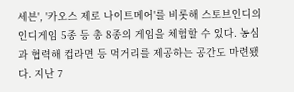세븐', '카오스 제로 나이트메어'를 비롯해 스토브인디의 인디게임 5종 등 총 8종의 게임을 체험할 수 있다. 농심과 협력해 컵라면 등 먹거리를 제공하는 공간도 마련됐다. 지난 7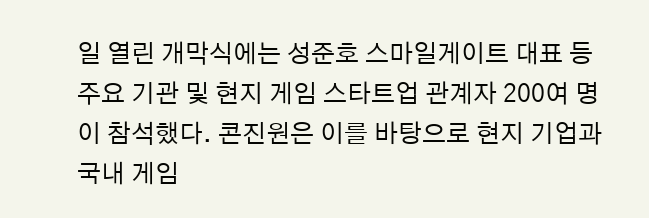일 열린 개막식에는 성준호 스마일게이트 대표 등 주요 기관 및 현지 게임 스타트업 관계자 200여 명이 참석했다. 콘진원은 이를 바탕으로 현지 기업과 국내 게임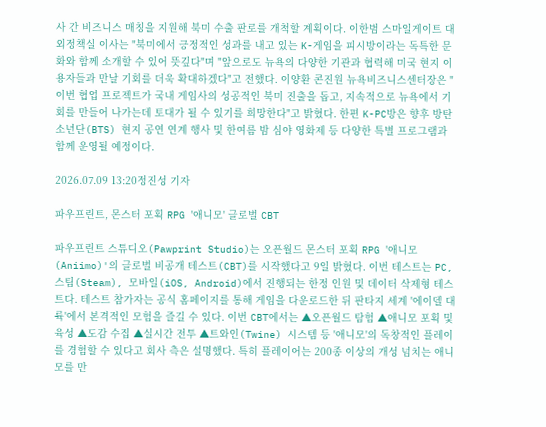사 간 비즈니스 매칭을 지원해 북미 수출 판로를 개척할 계획이다. 이한범 스마일게이트 대외정책실 이사는 "북미에서 긍정적인 성과를 내고 있는 K-게임을 피시방이라는 독특한 문화와 함께 소개할 수 있어 뜻깊다"며 "앞으로도 뉴욕의 다양한 기관과 협력해 미국 현지 이용자들과 만날 기회를 더욱 확대하겠다"고 전했다. 이양환 콘진원 뉴욕비즈니스센터장은 "이번 협업 프로젝트가 국내 게임사의 성공적인 북미 진출을 돕고, 지속적으로 뉴욕에서 기회를 만들어 나가는데 토대가 될 수 있기를 희망한다"고 밝혔다. 한편 K-PC방은 향후 방탄소년단(BTS) 현지 공연 연계 행사 및 한여름 밤 심야 영화제 등 다양한 특별 프로그램과 함께 운영될 예정이다.

2026.07.09 13:20정진성 기자

파우프린트, 몬스터 포획 RPG '애니모' 글로벌 CBT

파우프린트 스튜디오(Pawprint Studio)는 오픈월드 몬스터 포획 RPG '애니모(Aniimo)'의 글로벌 비공개 테스트(CBT)를 시작했다고 9일 밝혔다. 이번 테스트는 PC, 스팀(Steam), 모바일(iOS, Android)에서 진행되는 한정 인원 및 데이터 삭제형 테스트다. 테스트 참가자는 공식 홈페이지를 통해 게임을 다운로드한 뒤 판타지 세계 '에이델 대륙'에서 본격적인 모험을 즐길 수 있다. 이번 CBT에서는 ▲오픈월드 탐험 ▲애니모 포획 및 육성 ▲도감 수집 ▲실시간 전투 ▲트와인(Twine) 시스템 등 '애니모'의 독창적인 플레이를 경험할 수 있다고 회사 측은 설명했다. 특히 플레이어는 200종 이상의 개성 넘치는 애니모를 만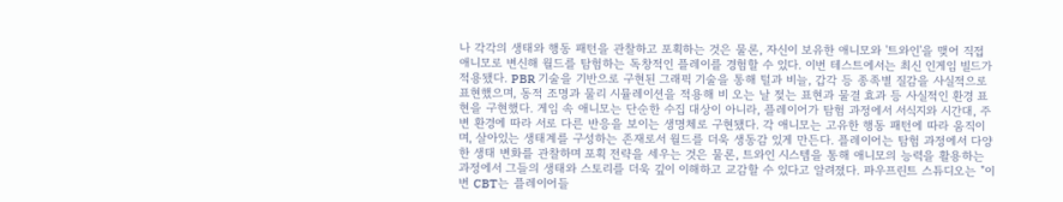나 각각의 생태와 행동 패턴을 관찰하고 포획하는 것은 물론, 자신이 보유한 애니모와 '트와인'을 맺어 직접 애니모로 변신해 월드를 탐험하는 독창적인 플레이를 경험할 수 있다. 이번 테스트에서는 최신 인게임 빌드가 적용됐다. PBR 기술을 기반으로 구현된 그래픽 기술을 통해 털과 비늘, 갑각 등 종족별 질감을 사실적으로 표현했으며, 동적 조명과 물리 시뮬레이션을 적용해 비 오는 날 젖는 표현과 물결 효과 등 사실적인 환경 표현을 구현했다. 게임 속 애니모는 단순한 수집 대상이 아니라, 플레이어가 탐험 과정에서 서식지와 시간대, 주변 환경에 따라 서로 다른 반응을 보이는 생명체로 구현됐다. 각 애니모는 고유한 행동 패턴에 따라 움직이며, 살아있는 생태계를 구성하는 존재로서 월드를 더욱 생동감 있게 만든다. 플레이어는 탐험 과정에서 다양한 생태 변화를 관찰하며 포획 전략을 세우는 것은 물론, 트와인 시스템을 통해 애니모의 능력을 활용하는 과정에서 그들의 생태와 스토리를 더욱 깊이 이해하고 교감할 수 있다고 알려졌다. 파우프린트 스튜디오는 "이번 CBT는 플레이어들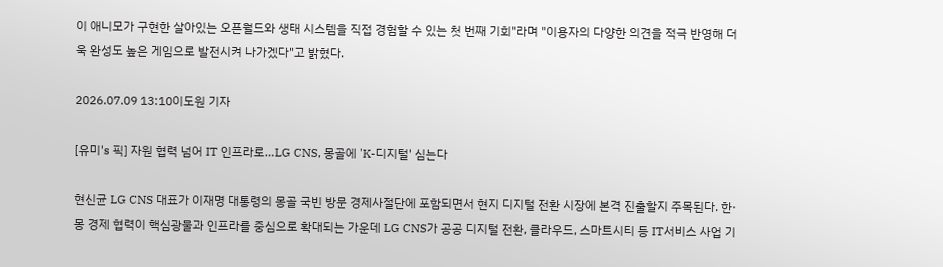이 애니모가 구현한 살아있는 오픈월드와 생태 시스템을 직접 경험할 수 있는 첫 번째 기회"라며 "이용자의 다양한 의견을 적극 반영해 더욱 완성도 높은 게임으로 발전시켜 나가겠다"고 밝혔다.

2026.07.09 13:10이도원 기자

[유미's 픽] 자원 협력 넘어 IT 인프라로…LG CNS, 몽골에 'K-디지털' 심는다

현신균 LG CNS 대표가 이재명 대통령의 몽골 국빈 방문 경제사절단에 포함되면서 현지 디지털 전환 시장에 본격 진출할지 주목된다. 한·몽 경제 협력이 핵심광물과 인프라를 중심으로 확대되는 가운데 LG CNS가 공공 디지털 전환, 클라우드, 스마트시티 등 IT서비스 사업 기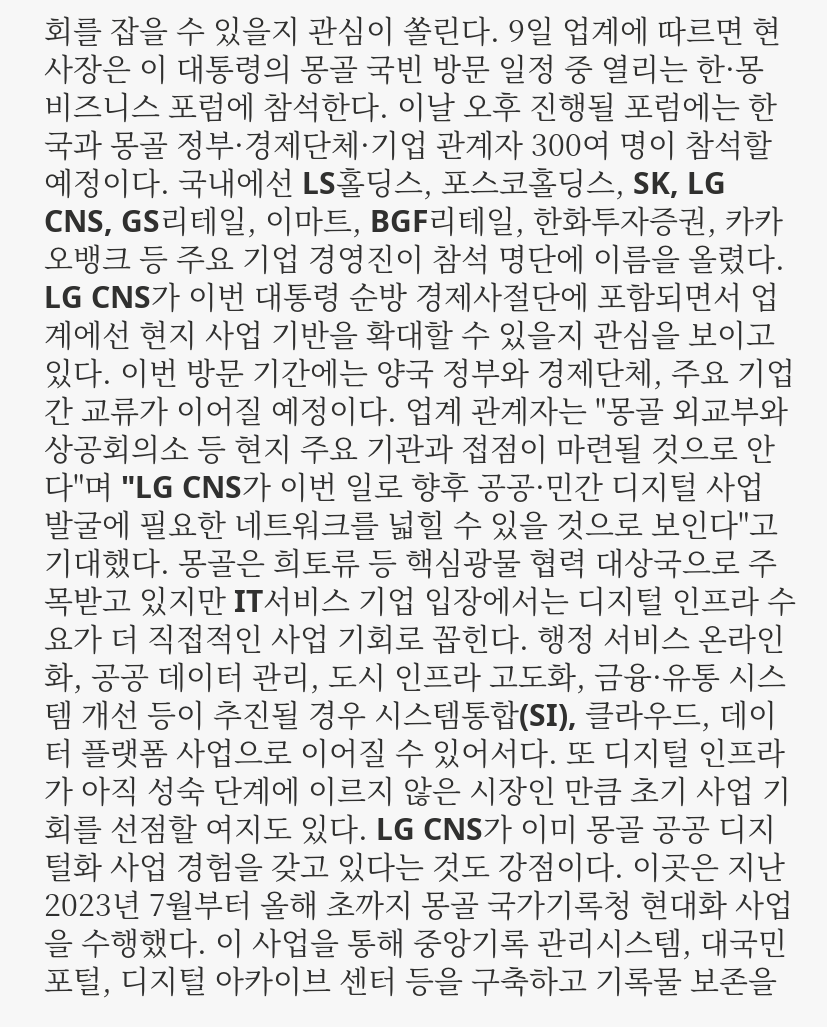회를 잡을 수 있을지 관심이 쏠린다. 9일 업계에 따르면 현 사장은 이 대통령의 몽골 국빈 방문 일정 중 열리는 한·몽 비즈니스 포럼에 참석한다. 이날 오후 진행될 포럼에는 한국과 몽골 정부·경제단체·기업 관계자 300여 명이 참석할 예정이다. 국내에선 LS홀딩스, 포스코홀딩스, SK, LG CNS, GS리테일, 이마트, BGF리테일, 한화투자증권, 카카오뱅크 등 주요 기업 경영진이 참석 명단에 이름을 올렸다. LG CNS가 이번 대통령 순방 경제사절단에 포함되면서 업계에선 현지 사업 기반을 확대할 수 있을지 관심을 보이고 있다. 이번 방문 기간에는 양국 정부와 경제단체, 주요 기업 간 교류가 이어질 예정이다. 업계 관계자는 "몽골 외교부와 상공회의소 등 현지 주요 기관과 접점이 마련될 것으로 안다"며 "LG CNS가 이번 일로 향후 공공·민간 디지털 사업 발굴에 필요한 네트워크를 넓힐 수 있을 것으로 보인다"고 기대했다. 몽골은 희토류 등 핵심광물 협력 대상국으로 주목받고 있지만 IT서비스 기업 입장에서는 디지털 인프라 수요가 더 직접적인 사업 기회로 꼽힌다. 행정 서비스 온라인화, 공공 데이터 관리, 도시 인프라 고도화, 금융·유통 시스템 개선 등이 추진될 경우 시스템통합(SI), 클라우드, 데이터 플랫폼 사업으로 이어질 수 있어서다. 또 디지털 인프라가 아직 성숙 단계에 이르지 않은 시장인 만큼 초기 사업 기회를 선점할 여지도 있다. LG CNS가 이미 몽골 공공 디지털화 사업 경험을 갖고 있다는 것도 강점이다. 이곳은 지난 2023년 7월부터 올해 초까지 몽골 국가기록청 현대화 사업을 수행했다. 이 사업을 통해 중앙기록 관리시스템, 대국민 포털, 디지털 아카이브 센터 등을 구축하고 기록물 보존을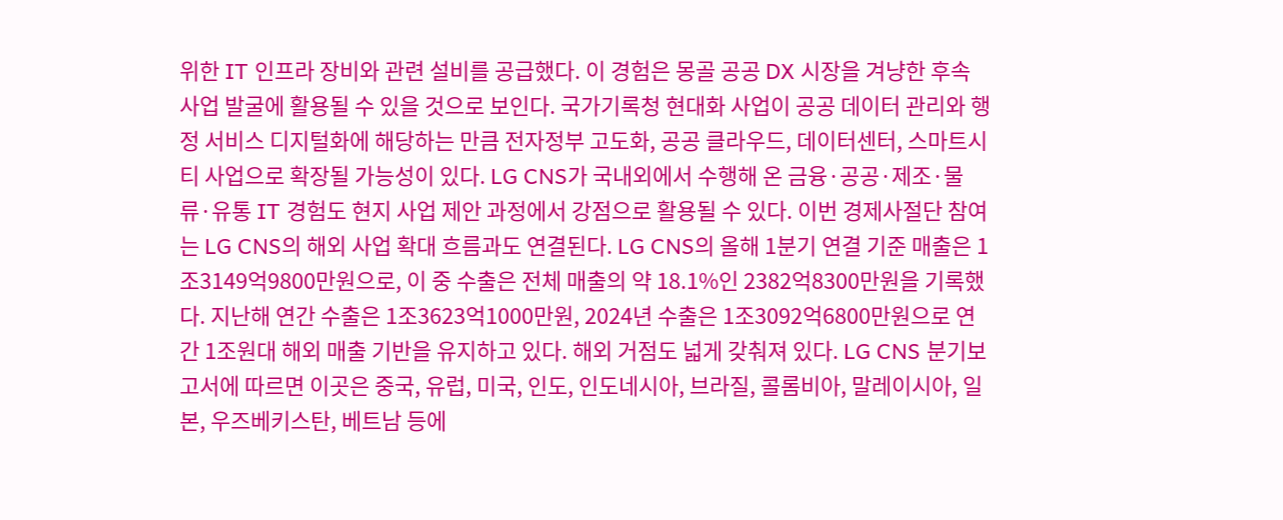위한 IT 인프라 장비와 관련 설비를 공급했다. 이 경험은 몽골 공공 DX 시장을 겨냥한 후속 사업 발굴에 활용될 수 있을 것으로 보인다. 국가기록청 현대화 사업이 공공 데이터 관리와 행정 서비스 디지털화에 해당하는 만큼 전자정부 고도화, 공공 클라우드, 데이터센터, 스마트시티 사업으로 확장될 가능성이 있다. LG CNS가 국내외에서 수행해 온 금융·공공·제조·물류·유통 IT 경험도 현지 사업 제안 과정에서 강점으로 활용될 수 있다. 이번 경제사절단 참여는 LG CNS의 해외 사업 확대 흐름과도 연결된다. LG CNS의 올해 1분기 연결 기준 매출은 1조3149억9800만원으로, 이 중 수출은 전체 매출의 약 18.1%인 2382억8300만원을 기록했다. 지난해 연간 수출은 1조3623억1000만원, 2024년 수출은 1조3092억6800만원으로 연간 1조원대 해외 매출 기반을 유지하고 있다. 해외 거점도 넓게 갖춰져 있다. LG CNS 분기보고서에 따르면 이곳은 중국, 유럽, 미국, 인도, 인도네시아, 브라질, 콜롬비아, 말레이시아, 일본, 우즈베키스탄, 베트남 등에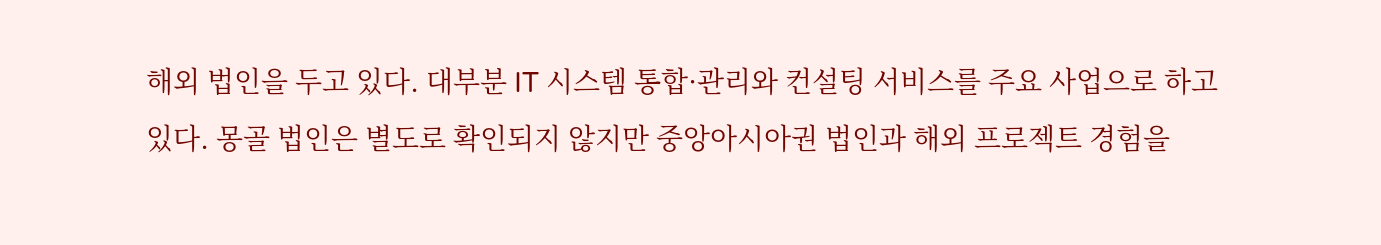해외 법인을 두고 있다. 대부분 IT 시스템 통합·관리와 컨설팅 서비스를 주요 사업으로 하고 있다. 몽골 법인은 별도로 확인되지 않지만 중앙아시아권 법인과 해외 프로젝트 경험을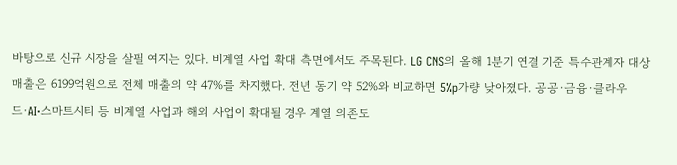바탕으로 신규 시장을 살필 여지는 있다. 비계열 사업 확대 측면에서도 주목된다. LG CNS의 올해 1분기 연결 기준 특수관계자 대상 매출은 6199억원으로 전체 매출의 약 47%를 차지했다. 전년 동기 약 52%와 비교하면 5%p가량 낮아졌다. 공공·금융·클라우드·AI·스마트시티 등 비계열 사업과 해외 사업이 확대될 경우 계열 의존도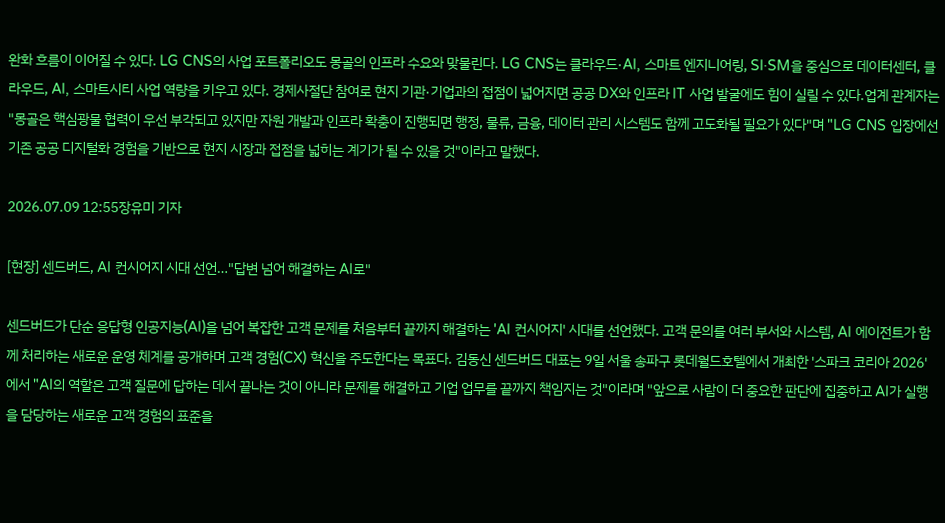완화 흐름이 이어질 수 있다. LG CNS의 사업 포트폴리오도 몽골의 인프라 수요와 맞물린다. LG CNS는 클라우드·AI, 스마트 엔지니어링, SI·SM을 중심으로 데이터센터, 클라우드, AI, 스마트시티 사업 역량을 키우고 있다. 경제사절단 참여로 현지 기관·기업과의 접점이 넓어지면 공공 DX와 인프라 IT 사업 발굴에도 힘이 실릴 수 있다.업계 관계자는 "몽골은 핵심광물 협력이 우선 부각되고 있지만 자원 개발과 인프라 확충이 진행되면 행정, 물류, 금융, 데이터 관리 시스템도 함께 고도화될 필요가 있다"며 "LG CNS 입장에선 기존 공공 디지털화 경험을 기반으로 현지 시장과 접점을 넓히는 계기가 될 수 있을 것"이라고 말했다.

2026.07.09 12:55장유미 기자

[현장] 센드버드, AI 컨시어지 시대 선언…"답변 넘어 해결하는 AI로"

센드버드가 단순 응답형 인공지능(AI)을 넘어 복잡한 고객 문제를 처음부터 끝까지 해결하는 'AI 컨시어지' 시대를 선언했다. 고객 문의를 여러 부서와 시스템, AI 에이전트가 함께 처리하는 새로운 운영 체계를 공개하며 고객 경험(CX) 혁신을 주도한다는 목표다. 김동신 센드버드 대표는 9일 서울 송파구 롯데월드호텔에서 개최한 '스파크 코리아 2026'에서 "AI의 역할은 고객 질문에 답하는 데서 끝나는 것이 아니라 문제를 해결하고 기업 업무를 끝까지 책임지는 것"이라며 "앞으로 사람이 더 중요한 판단에 집중하고 AI가 실행을 담당하는 새로운 고객 경험의 표준을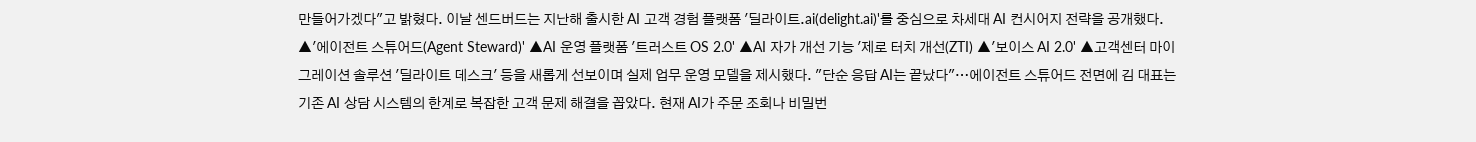만들어가겠다"고 밝혔다. 이날 센드버드는 지난해 출시한 AI 고객 경험 플랫폼 '딜라이트.ai(delight.ai)'를 중심으로 차세대 AI 컨시어지 전략을 공개했다. ▲'에이전트 스튜어드(Agent Steward)' ▲AI 운영 플랫폼 '트러스트 OS 2.0' ▲AI 자가 개선 기능 '제로 터치 개선(ZTI) ▲'보이스 AI 2.0' ▲고객센터 마이그레이션 솔루션 '딜라이트 데스크' 등을 새롭게 선보이며 실제 업무 운영 모델을 제시했다. "단순 응답 AI는 끝났다"…에이전트 스튜어드 전면에 김 대표는 기존 AI 상담 시스템의 한계로 복잡한 고객 문제 해결을 꼽았다. 현재 AI가 주문 조회나 비밀번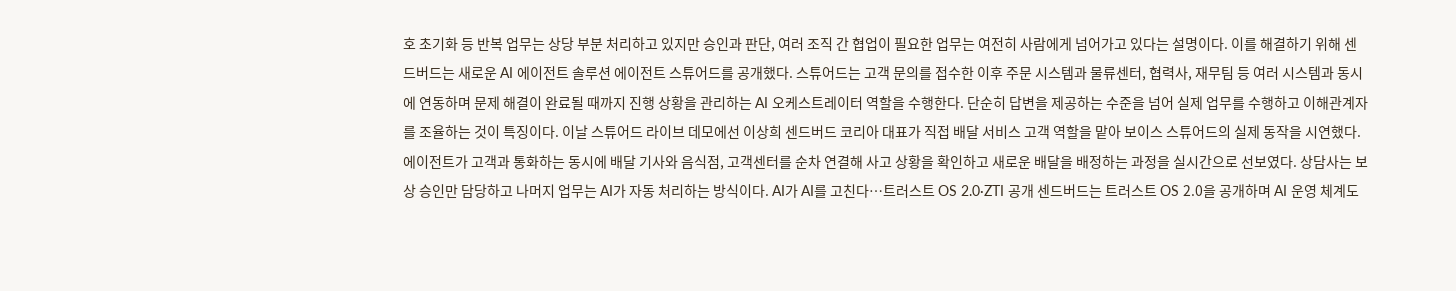호 초기화 등 반복 업무는 상당 부분 처리하고 있지만 승인과 판단, 여러 조직 간 협업이 필요한 업무는 여전히 사람에게 넘어가고 있다는 설명이다. 이를 해결하기 위해 센드버드는 새로운 AI 에이전트 솔루션 에이전트 스튜어드를 공개했다. 스튜어드는 고객 문의를 접수한 이후 주문 시스템과 물류센터, 협력사, 재무팀 등 여러 시스템과 동시에 연동하며 문제 해결이 완료될 때까지 진행 상황을 관리하는 AI 오케스트레이터 역할을 수행한다. 단순히 답변을 제공하는 수준을 넘어 실제 업무를 수행하고 이해관계자를 조율하는 것이 특징이다. 이날 스튜어드 라이브 데모에선 이상희 센드버드 코리아 대표가 직접 배달 서비스 고객 역할을 맡아 보이스 스튜어드의 실제 동작을 시연했다. 에이전트가 고객과 통화하는 동시에 배달 기사와 음식점, 고객센터를 순차 연결해 사고 상황을 확인하고 새로운 배달을 배정하는 과정을 실시간으로 선보였다. 상담사는 보상 승인만 담당하고 나머지 업무는 AI가 자동 처리하는 방식이다. AI가 AI를 고친다…트러스트 OS 2.0·ZTI 공개 센드버드는 트러스트 OS 2.0을 공개하며 AI 운영 체계도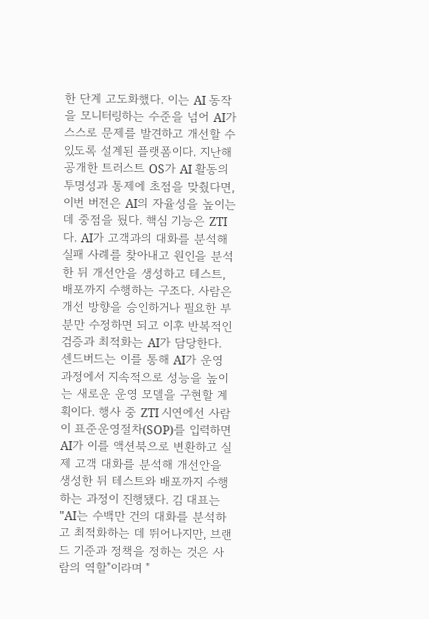한 단계 고도화했다. 이는 AI 동작을 모니터링하는 수준을 넘어 AI가 스스로 문제를 발견하고 개선할 수 있도록 설계된 플랫폼이다. 지난해 공개한 트러스트 OS가 AI 활동의 투명성과 통제에 초점을 맞췄다면, 이번 버전은 AI의 자율성을 높이는 데 중점을 뒀다. 핵심 기능은 ZTI다. AI가 고객과의 대화를 분석해 실패 사례를 찾아내고 원인을 분석한 뒤 개선안을 생성하고 테스트, 배포까지 수행하는 구조다. 사람은 개선 방향을 승인하거나 필요한 부분만 수정하면 되고 이후 반복적인 검증과 최적화는 AI가 담당한다. 센드버드는 이를 통해 AI가 운영 과정에서 지속적으로 성능을 높이는 새로운 운영 모델을 구현할 계획이다. 행사 중 ZTI 시연에선 사람이 표준운영절차(SOP)를 입력하면 AI가 이를 액션북으로 변환하고 실제 고객 대화를 분석해 개선안을 생성한 뒤 테스트와 배포까지 수행하는 과정이 진행됐다. 김 대표는 "AI는 수백만 건의 대화를 분석하고 최적화하는 데 뛰어나지만, 브랜드 기준과 정책을 정하는 것은 사람의 역할"이라며 "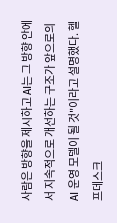사람은 방향을 제시하고 AI는 그 방향 안에서 지속적으로 개선하는 구조가 앞으로의 AI 운영 모델이 될 것"이라고 설명했다. 헬프데스크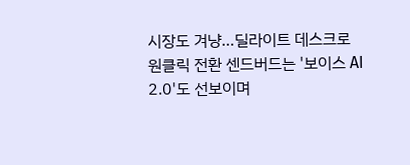시장도 겨냥…딜라이트 데스크로 원클릭 전환 센드버드는 '보이스 AI 2.0'도 선보이며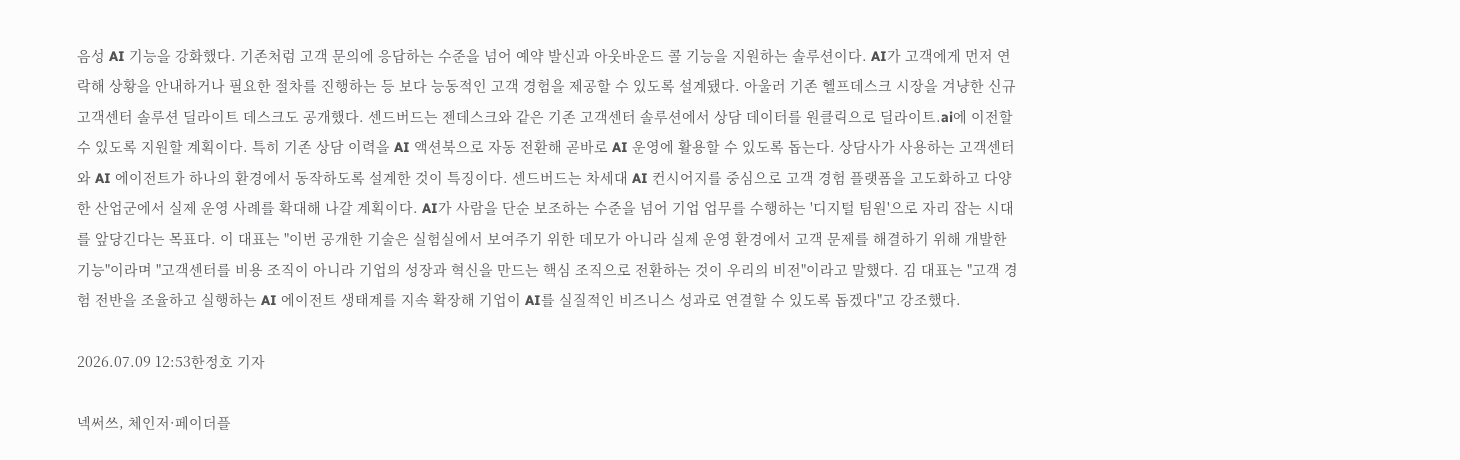음성 AI 기능을 강화했다. 기존처럼 고객 문의에 응답하는 수준을 넘어 예약 발신과 아웃바운드 콜 기능을 지원하는 솔루션이다. AI가 고객에게 먼저 연락해 상황을 안내하거나 필요한 절차를 진행하는 등 보다 능동적인 고객 경험을 제공할 수 있도록 설계됐다. 아울러 기존 헬프데스크 시장을 겨냥한 신규 고객센터 솔루션 딜라이트 데스크도 공개했다. 센드버드는 젠데스크와 같은 기존 고객센터 솔루션에서 상담 데이터를 원클릭으로 딜라이트.ai에 이전할 수 있도록 지원할 계획이다. 특히 기존 상담 이력을 AI 액션북으로 자동 전환해 곧바로 AI 운영에 활용할 수 있도록 돕는다. 상담사가 사용하는 고객센터와 AI 에이전트가 하나의 환경에서 동작하도록 설계한 것이 특징이다. 센드버드는 차세대 AI 컨시어지를 중심으로 고객 경험 플랫폼을 고도화하고 다양한 산업군에서 실제 운영 사례를 확대해 나갈 계획이다. AI가 사람을 단순 보조하는 수준을 넘어 기업 업무를 수행하는 '디지털 팀원'으로 자리 잡는 시대를 앞당긴다는 목표다. 이 대표는 "이번 공개한 기술은 실험실에서 보여주기 위한 데모가 아니라 실제 운영 환경에서 고객 문제를 해결하기 위해 개발한 기능"이라며 "고객센터를 비용 조직이 아니라 기업의 성장과 혁신을 만드는 핵심 조직으로 전환하는 것이 우리의 비전"이라고 말했다. 김 대표는 "고객 경험 전반을 조율하고 실행하는 AI 에이전트 생태계를 지속 확장해 기업이 AI를 실질적인 비즈니스 성과로 연결할 수 있도록 돕겠다"고 강조했다.

2026.07.09 12:53한정호 기자

넥써쓰, 체인저·페이더플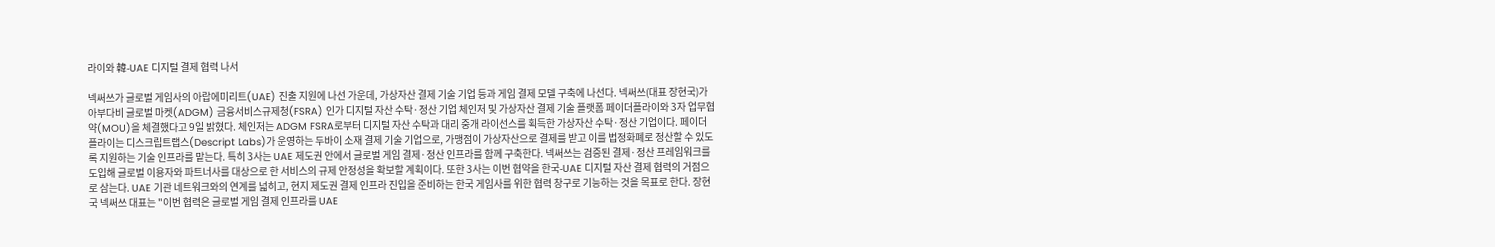라이와 韓-UAE 디지털 결제 협력 나서

넥써쓰가 글로벌 게임사의 아랍에미리트(UAE) 진출 지원에 나선 가운데, 가상자산 결제 기술 기업 등과 게임 결제 모델 구축에 나선다. 넥써쓰(대표 장현국)가 아부다비 글로벌 마켓(ADGM) 금융서비스규제청(FSRA) 인가 디지털 자산 수탁·정산 기업 체인저 및 가상자산 결제 기술 플랫폼 페이더플라이와 3자 업무협약(MOU)을 체결했다고 9일 밝혔다. 체인저는 ADGM FSRA로부터 디지털 자산 수탁과 대리 중개 라이선스를 획득한 가상자산 수탁·정산 기업이다. 페이더플라이는 디스크립트랩스(Descript Labs)가 운영하는 두바이 소재 결제 기술 기업으로, 가맹점이 가상자산으로 결제를 받고 이를 법정화폐로 정산할 수 있도록 지원하는 기술 인프라를 맡는다. 특히 3사는 UAE 제도권 안에서 글로벌 게임 결제·정산 인프라를 함께 구축한다. 넥써쓰는 검증된 결제·정산 프레임워크를 도입해 글로벌 이용자와 파트너사를 대상으로 한 서비스의 규제 안정성을 확보할 계획이다. 또한 3사는 이번 협약을 한국-UAE 디지털 자산 결제 협력의 거점으로 삼는다. UAE 기관 네트워크와의 연계를 넓히고, 현지 제도권 결제 인프라 진입을 준비하는 한국 게임사를 위한 협력 창구로 기능하는 것을 목표로 한다. 장현국 넥써쓰 대표는 "이번 협력은 글로벌 게임 결제 인프라를 UAE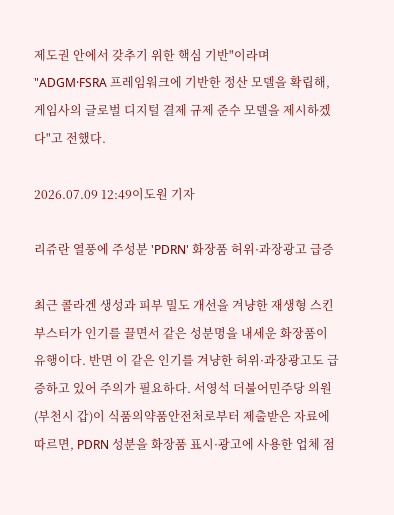제도권 안에서 갖추기 위한 핵심 기반"이라며 "ADGM·FSRA 프레임워크에 기반한 정산 모델을 확립해, 게임사의 글로벌 디지털 결제 규제 준수 모델을 제시하겠다"고 전했다.

2026.07.09 12:49이도원 기자

리쥬란 열풍에 주성분 'PDRN' 화장품 허위·과장광고 급증

최근 콜라겐 생성과 피부 밀도 개선을 겨냥한 재생형 스킨부스터가 인기를 끌면서 같은 성분명을 내세운 화장품이 유행이다. 반면 이 같은 인기를 겨냥한 허위·과장광고도 급증하고 있어 주의가 필요하다. 서영석 더불어민주당 의원(부천시 갑)이 식품의약품안전처로부터 제출받은 자료에 따르면, PDRN 성분을 화장품 표시·광고에 사용한 업체 점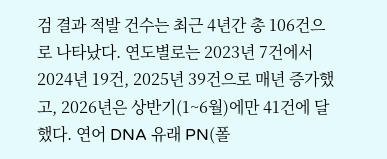검 결과 적발 건수는 최근 4년간 총 106건으로 나타났다. 연도별로는 2023년 7건에서 2024년 19건, 2025년 39건으로 매년 증가했고, 2026년은 상반기(1~6월)에만 41건에 달했다. 연어 DNA 유래 PN(폴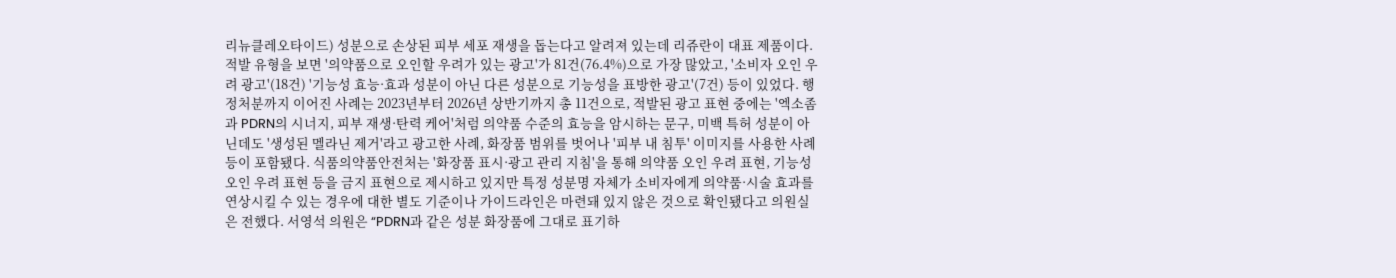리뉴클레오타이드) 성분으로 손상된 피부 세포 재생을 돕는다고 알려져 있는데 리쥬란이 대표 제품이다. 적발 유형을 보면 '의약품으로 오인할 우려가 있는 광고'가 81건(76.4%)으로 가장 많았고, '소비자 오인 우려 광고'(18건) '기능성 효능·효과 성분이 아닌 다른 성분으로 기능성을 표방한 광고'(7건) 등이 있었다. 행정처분까지 이어진 사례는 2023년부터 2026년 상반기까지 총 11건으로, 적발된 광고 표현 중에는 '엑소좀과 PDRN의 시너지, 피부 재생·탄력 케어'처럼 의약품 수준의 효능을 암시하는 문구, 미백 특허 성분이 아닌데도 '생성된 멜라닌 제거'라고 광고한 사례, 화장품 범위를 벗어나 '피부 내 침투' 이미지를 사용한 사례 등이 포함됐다. 식품의약품안전처는 '화장품 표시·광고 관리 지침'을 통해 의약품 오인 우려 표현, 기능성 오인 우려 표현 등을 금지 표현으로 제시하고 있지만 특정 성분명 자체가 소비자에게 의약품·시술 효과를 연상시킬 수 있는 경우에 대한 별도 기준이나 가이드라인은 마련돼 있지 않은 것으로 확인됐다고 의원실은 전했다. 서영석 의원은 “PDRN과 같은 성분 화장품에 그대로 표기하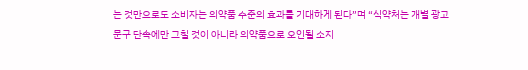는 것만으로도 소비자는 의약품 수준의 효과를 기대하게 된다”며 “식약처는 개별 광고 문구 단속에만 그칠 것이 아니라 의약품으로 오인될 소지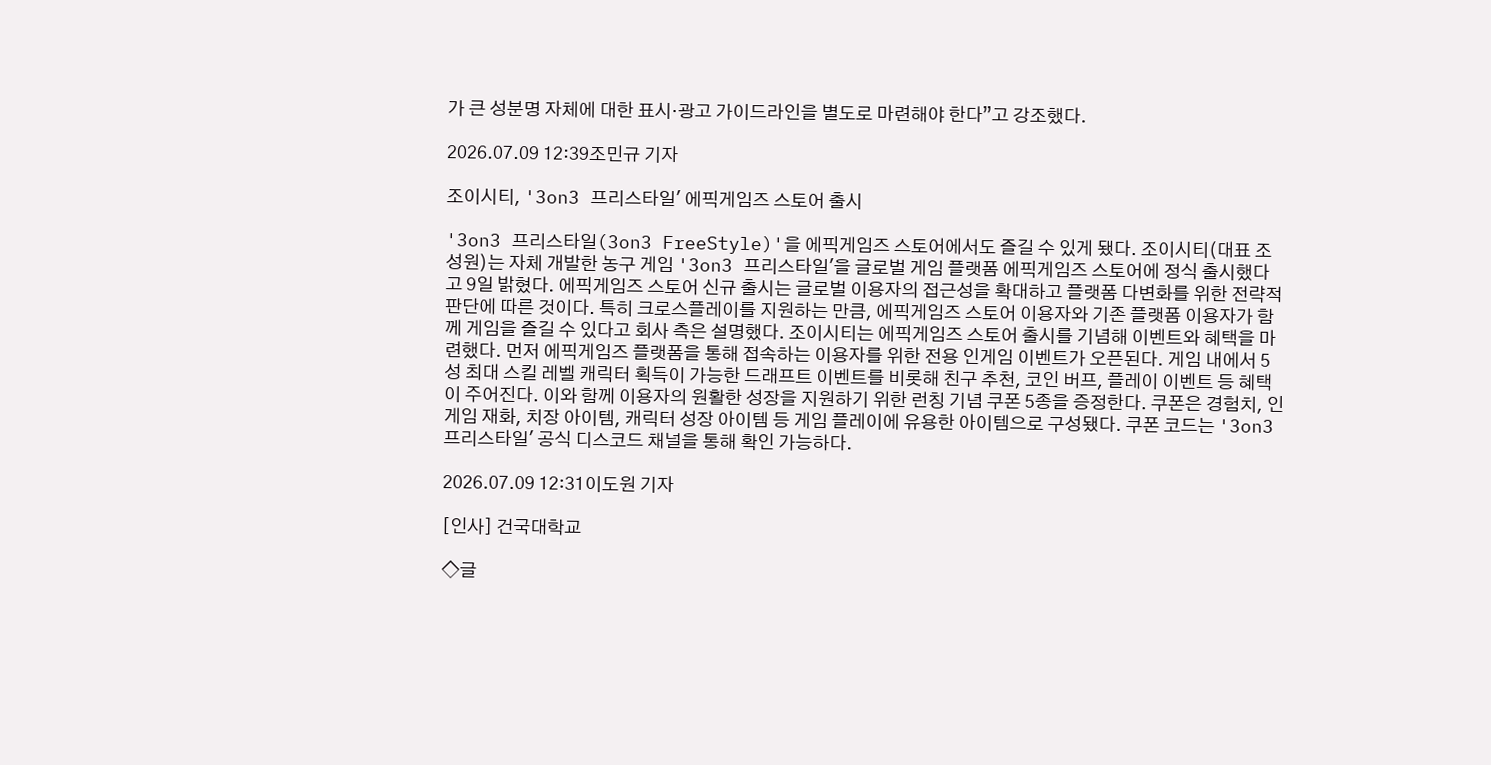가 큰 성분명 자체에 대한 표시·광고 가이드라인을 별도로 마련해야 한다”고 강조했다.

2026.07.09 12:39조민규 기자

조이시티, '3on3 프리스타일' 에픽게임즈 스토어 출시

'3on3 프리스타일(3on3 FreeStyle)'을 에픽게임즈 스토어에서도 즐길 수 있게 됐다. 조이시티(대표 조성원)는 자체 개발한 농구 게임 '3on3 프리스타일'을 글로벌 게임 플랫폼 에픽게임즈 스토어에 정식 출시했다고 9일 밝혔다. 에픽게임즈 스토어 신규 출시는 글로벌 이용자의 접근성을 확대하고 플랫폼 다변화를 위한 전략적 판단에 따른 것이다. 특히 크로스플레이를 지원하는 만큼, 에픽게임즈 스토어 이용자와 기존 플랫폼 이용자가 함께 게임을 즐길 수 있다고 회사 측은 설명했다. 조이시티는 에픽게임즈 스토어 출시를 기념해 이벤트와 혜택을 마련했다. 먼저 에픽게임즈 플랫폼을 통해 접속하는 이용자를 위한 전용 인게임 이벤트가 오픈된다. 게임 내에서 5성 최대 스킬 레벨 캐릭터 획득이 가능한 드래프트 이벤트를 비롯해 친구 추천, 코인 버프, 플레이 이벤트 등 혜택이 주어진다. 이와 함께 이용자의 원활한 성장을 지원하기 위한 런칭 기념 쿠폰 5종을 증정한다. 쿠폰은 경험치, 인게임 재화, 치장 아이템, 캐릭터 성장 아이템 등 게임 플레이에 유용한 아이템으로 구성됐다. 쿠폰 코드는 '3on3 프리스타일' 공식 디스코드 채널을 통해 확인 가능하다.

2026.07.09 12:31이도원 기자

[인사] 건국대학교

◇글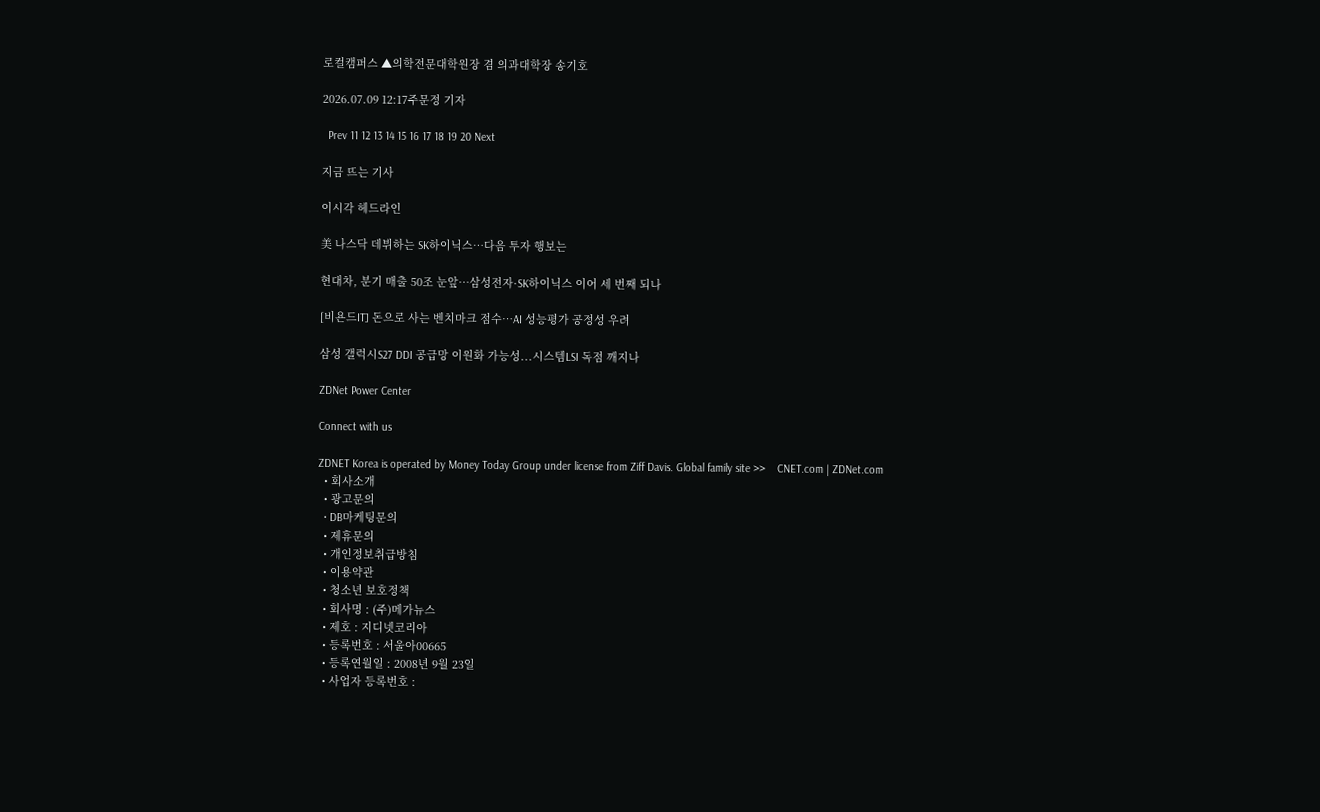로컬캠퍼스 ▲의학전문대학원장 겸 의과대학장 송기호

2026.07.09 12:17주문정 기자

  Prev 11 12 13 14 15 16 17 18 19 20 Next

지금 뜨는 기사

이시각 헤드라인

美 나스닥 데뷔하는 SK하이닉스…다음 투자 행보는

현대차, 분기 매출 50조 눈앞…삼성전자·SK하이닉스 이어 세 번째 되나

[비욘드IT] 돈으로 사는 벤치마크 점수…AI 성능평가 공정성 우려

삼성 갤럭시S27 DDI 공급망 이원화 가능성...시스템LSI 독점 깨지나

ZDNet Power Center

Connect with us

ZDNET Korea is operated by Money Today Group under license from Ziff Davis. Global family site >>    CNET.com | ZDNet.com
  • 회사소개
  • 광고문의
  • DB마케팅문의
  • 제휴문의
  • 개인정보취급방침
  • 이용약관
  • 청소년 보호정책
  • 회사명 : (주)메가뉴스
  • 제호 : 지디넷코리아
  • 등록번호 : 서울아00665
  • 등록연월일 : 2008년 9월 23일
  • 사업자 등록번호 :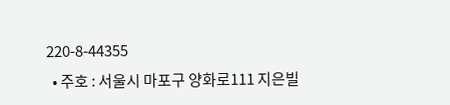220-8-44355
  • 주호 : 서울시 마포구 양화로111 지은빌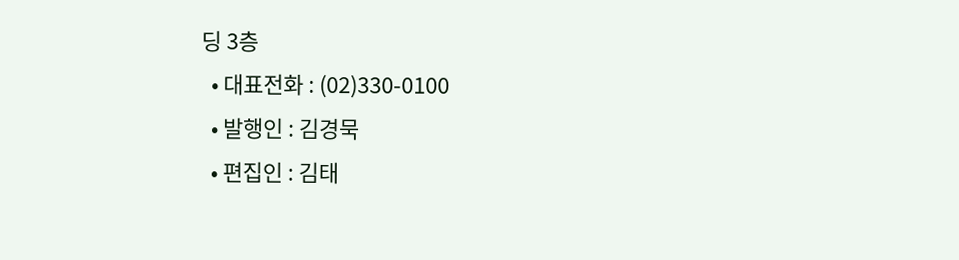딩 3층
  • 대표전화 : (02)330-0100
  • 발행인 : 김경묵
  • 편집인 : 김태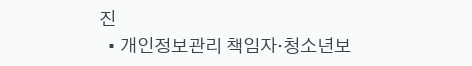진
  • 개인정보관리 책임자·청소년보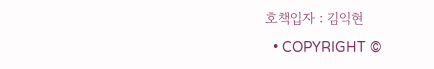호책입자 : 김익현
  • COPYRIGHT ©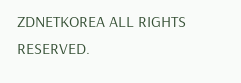ZDNETKOREA ALL RIGHTS RESERVED.